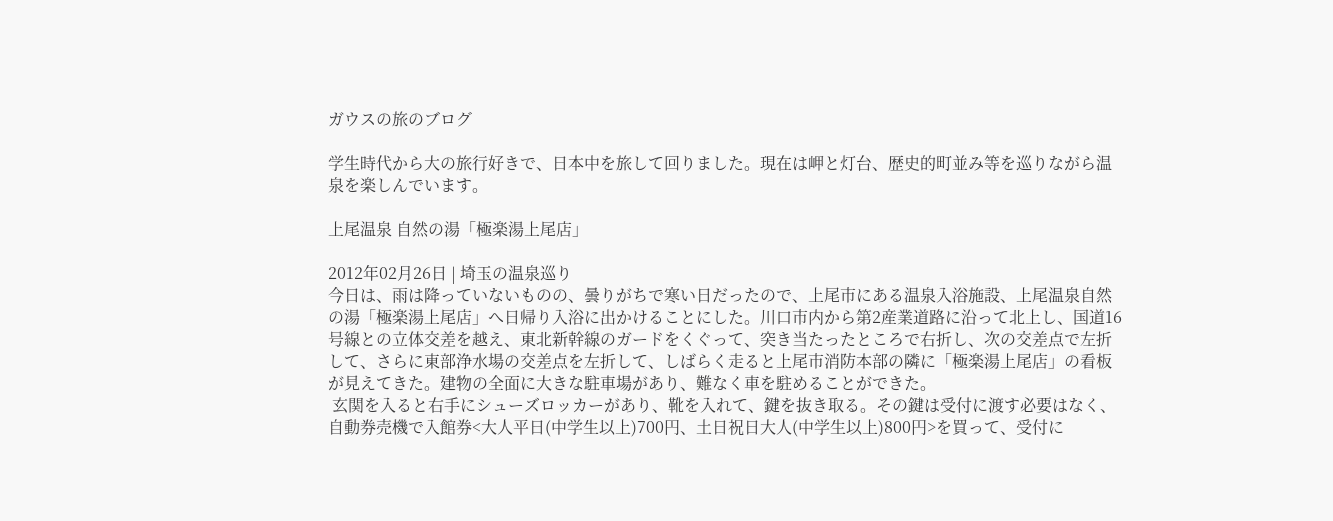ガウスの旅のブログ

学生時代から大の旅行好きで、日本中を旅して回りました。現在は岬と灯台、歴史的町並み等を巡りながら温泉を楽しんでいます。

上尾温泉 自然の湯「極楽湯上尾店」

2012年02月26日 | 埼玉の温泉巡り
今日は、雨は降っていないものの、曇りがちで寒い日だったので、上尾市にある温泉入浴施設、上尾温泉自然の湯「極楽湯上尾店」へ日帰り入浴に出かけることにした。川口市内から第2産業道路に沿って北上し、国道16号線との立体交差を越え、東北新幹線のガードをくぐって、突き当たったところで右折し、次の交差点で左折して、さらに東部浄水場の交差点を左折して、しばらく走ると上尾市消防本部の隣に「極楽湯上尾店」の看板が見えてきた。建物の全面に大きな駐車場があり、難なく車を駐めることができた。
 玄関を入ると右手にシューズロッカーがあり、靴を入れて、鍵を抜き取る。その鍵は受付に渡す必要はなく、自動券売機で入館券<大人平日(中学生以上)700円、土日祝日大人(中学生以上)800円>を買って、受付に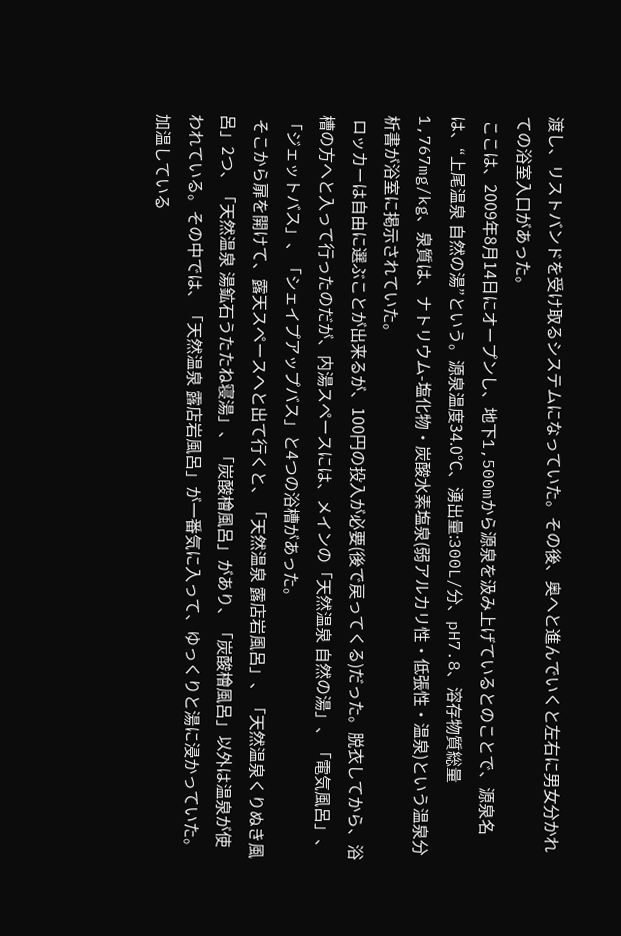渡し、リストバンドを受け取るシステムになっていた。その後、奥へと進んでいくと左右に男女分かれての浴室入口があった。
 ここは、2009年8月14日にオープンし、地下1,500mから源泉を汲み上げているとのことで、源泉名は、“上尾温泉 自然の湯”という。源泉温度34.0℃、湧出量:300L/分、pH7.8、溶存物質総量1,767mg/kg、泉質は、ナトリウム-塩化物・炭酸水素塩泉(弱アルカリ性・低張性・温泉)という温泉分析書が浴室に掲示されていた。
 ロッカーは自由に選ぶことが出来るが、100円の投入が必要(後で戻ってくる)だった。脱衣してから、浴槽の方へと入って行ったのだが、内湯スペースには、メインの「天然温泉 自然の湯」、「電気風呂」、「ジェットバス」、「シェイプアップバス」と4つの浴槽があった。
 そこから扉を開けて、露天スペースへと出て行くと、「天然温泉 露店岩風呂」、「天然温泉くりぬき風呂」2つ、「天然温泉 湯鉱石うたたね寝湯」、「炭酸檜風呂」があり、「炭酸檜風呂」以外は温泉が使われている。その中では、「天然温泉 露店岩風呂」が一番気に入って、ゆっくりと湯に浸かっていた。加温している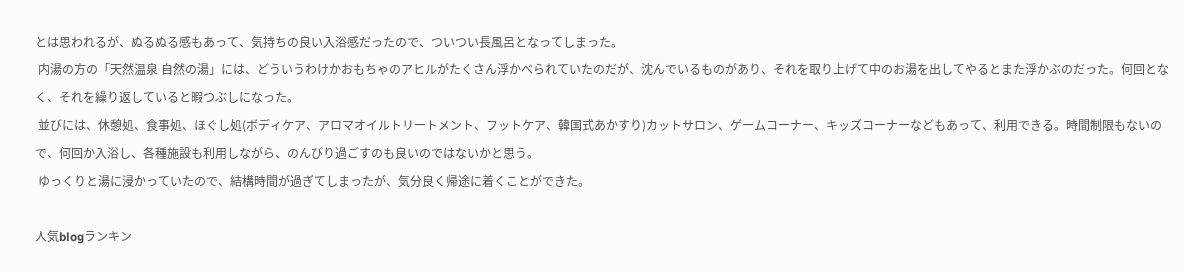とは思われるが、ぬるぬる感もあって、気持ちの良い入浴感だったので、ついつい長風呂となってしまった。
 内湯の方の「天然温泉 自然の湯」には、どういうわけかおもちゃのアヒルがたくさん浮かべられていたのだが、沈んでいるものがあり、それを取り上げて中のお湯を出してやるとまた浮かぶのだった。何回となく、それを繰り返していると暇つぶしになった。
 並びには、休憩処、食事処、ほぐし処(ボディケア、アロマオイルトリートメント、フットケア、韓国式あかすり)カットサロン、ゲームコーナー、キッズコーナーなどもあって、利用できる。時間制限もないので、何回か入浴し、各種施設も利用しながら、のんびり過ごすのも良いのではないかと思う。
 ゆっくりと湯に浸かっていたので、結構時間が過ぎてしまったが、気分良く帰途に着くことができた。

人気blogランキン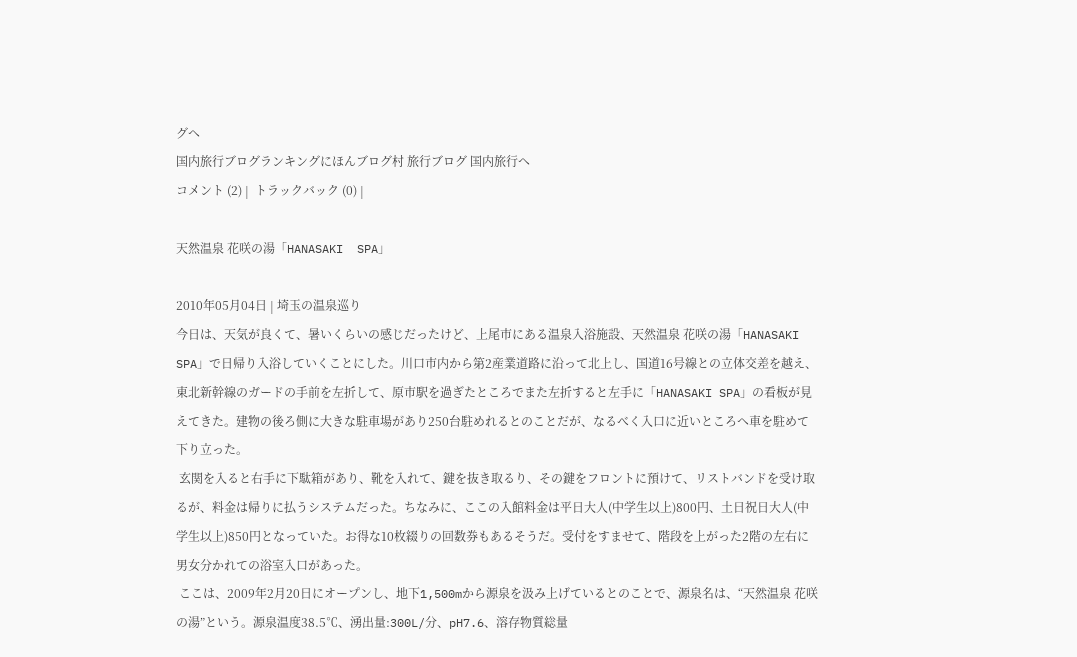グへ
国内旅行ブログランキングにほんブログ村 旅行ブログ 国内旅行へ
コメント (2) |  トラックバック (0) |

天然温泉 花咲の湯「HANASAKI  SPA」

2010年05月04日 | 埼玉の温泉巡り
今日は、天気が良くて、暑いくらいの感じだったけど、上尾市にある温泉入浴施設、天然温泉 花咲の湯「HANASAKI SPA」で日帰り入浴していくことにした。川口市内から第2産業道路に沿って北上し、国道16号線との立体交差を越え、東北新幹線のガードの手前を左折して、原市駅を過ぎたところでまた左折すると左手に「HANASAKI SPA」の看板が見えてきた。建物の後ろ側に大きな駐車場があり250台駐めれるとのことだが、なるべく入口に近いところへ車を駐めて下り立った。
 玄関を入ると右手に下駄箱があり、靴を入れて、鍵を抜き取るり、その鍵をフロントに預けて、リストバンドを受け取るが、料金は帰りに払うシステムだった。ちなみに、ここの入館料金は平日大人(中学生以上)800円、土日祝日大人(中学生以上)850円となっていた。お得な10枚綴りの回数券もあるそうだ。受付をすませて、階段を上がった2階の左右に男女分かれての浴室入口があった。
 ここは、2009年2月20日にオープンし、地下1,500mから源泉を汲み上げているとのことで、源泉名は、“天然温泉 花咲の湯”という。源泉温度38.5℃、湧出量:300L/分、pH7.6、溶存物質総量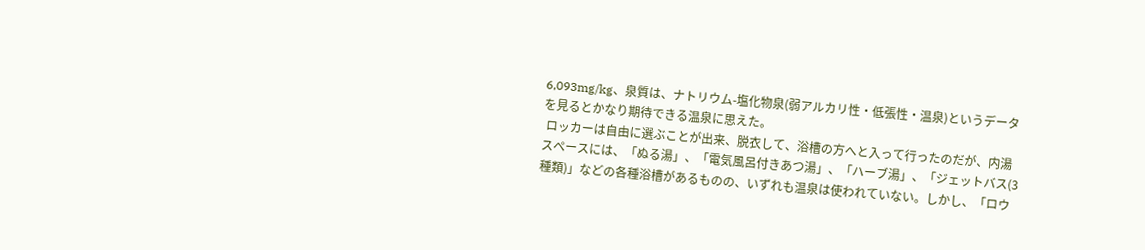6,093mg/kg、泉質は、ナトリウム-塩化物泉(弱アルカリ性・低張性・温泉)というデータを見るとかなり期待できる温泉に思えた。
 ロッカーは自由に選ぶことが出来、脱衣して、浴槽の方へと入って行ったのだが、内湯スペースには、「ぬる湯」、「電気風呂付きあつ湯」、「ハーブ湯」、「ジェットバス(3種類)」などの各種浴槽があるものの、いずれも温泉は使われていない。しかし、「ロウ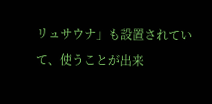リュサウナ」も設置されていて、使うことが出来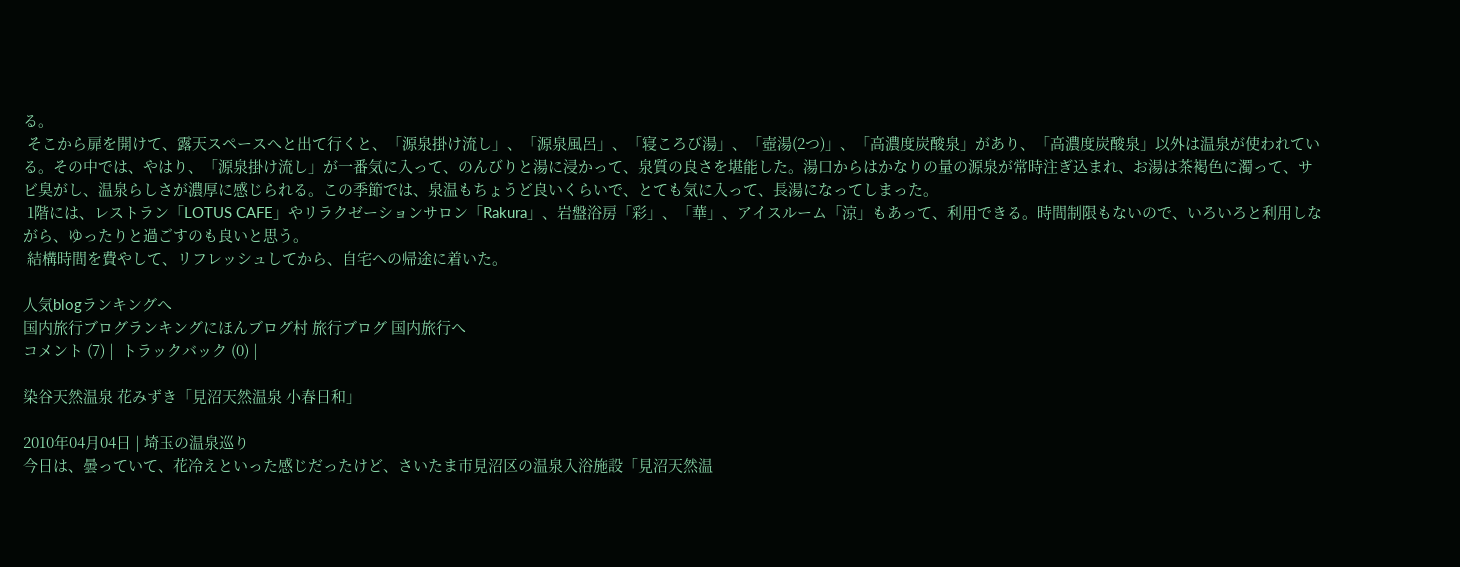る。
 そこから扉を開けて、露天スペースへと出て行くと、「源泉掛け流し」、「源泉風呂」、「寝ころび湯」、「壺湯(2つ)」、「高濃度炭酸泉」があり、「高濃度炭酸泉」以外は温泉が使われている。その中では、やはり、「源泉掛け流し」が一番気に入って、のんびりと湯に浸かって、泉質の良さを堪能した。湯口からはかなりの量の源泉が常時注ぎ込まれ、お湯は茶褐色に濁って、サビ臭がし、温泉らしさが濃厚に感じられる。この季節では、泉温もちょうど良いくらいで、とても気に入って、長湯になってしまった。
 1階には、レストラン「LOTUS CAFE」やリラクゼーションサロン「Rakura」、岩盤浴房「彩」、「華」、アイスルーム「涼」もあって、利用できる。時間制限もないので、いろいろと利用しながら、ゆったりと過ごすのも良いと思う。
 結構時間を費やして、リフレッシュしてから、自宅への帰途に着いた。

人気blogランキングへ
国内旅行ブログランキングにほんブログ村 旅行ブログ 国内旅行へ
コメント (7) |  トラックバック (0) |

染谷天然温泉 花みずき「見沼天然温泉 小春日和」

2010年04月04日 | 埼玉の温泉巡り
今日は、曇っていて、花冷えといった感じだったけど、さいたま市見沼区の温泉入浴施設「見沼天然温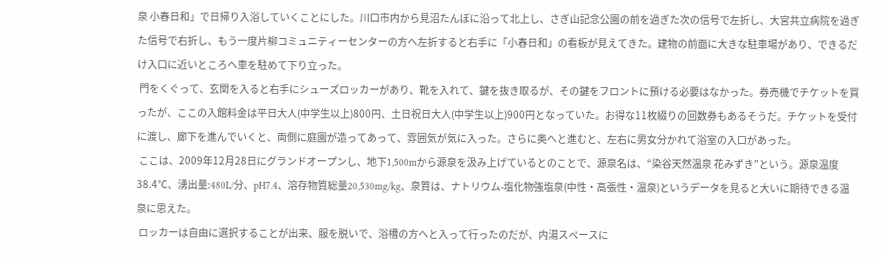泉 小春日和」で日帰り入浴していくことにした。川口市内から見沼たんぼに沿って北上し、さぎ山記念公園の前を過ぎた次の信号で左折し、大宮共立病院を過ぎた信号で右折し、もう一度片柳コミュニティーセンターの方へ左折すると右手に「小春日和」の看板が見えてきた。建物の前面に大きな駐車場があり、できるだけ入口に近いところへ車を駐めて下り立った。
 門をくぐって、玄関を入ると右手にシューズロッカーがあり、靴を入れて、鍵を抜き取るが、その鍵をフロントに預ける必要はなかった。券売機でチケットを買ったが、ここの入館料金は平日大人(中学生以上)800円、土日祝日大人(中学生以上)900円となっていた。お得な11枚綴りの回数券もあるそうだ。チケットを受付に渡し、廊下を進んでいくと、両側に庭園が造ってあって、雰囲気が気に入った。さらに奥へと進むと、左右に男女分かれて浴室の入口があった。
 ここは、2009年12月28日にグランドオープンし、地下1,500mから源泉を汲み上げているとのことで、源泉名は、“染谷天然温泉 花みずき”という。源泉温度38.4℃、湧出量:480L/分、pH7.4、溶存物質総量20,530mg/kg、泉質は、ナトリウム-塩化物強塩泉(中性・高張性・温泉)というデータを見ると大いに期待できる温泉に思えた。
 ロッカーは自由に選択することが出来、服を脱いで、浴槽の方へと入って行ったのだが、内湯スペースに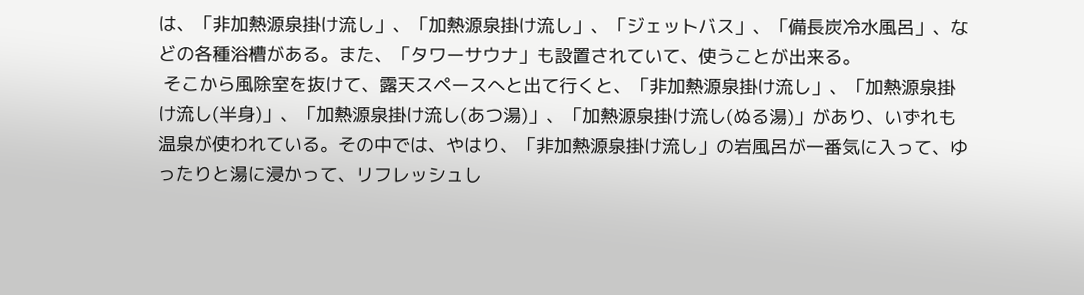は、「非加熱源泉掛け流し」、「加熱源泉掛け流し」、「ジェットバス」、「備長炭冷水風呂」、などの各種浴槽がある。また、「タワーサウナ」も設置されていて、使うことが出来る。
 そこから風除室を抜けて、露天スペースへと出て行くと、「非加熱源泉掛け流し」、「加熱源泉掛け流し(半身)」、「加熱源泉掛け流し(あつ湯)」、「加熱源泉掛け流し(ぬる湯)」があり、いずれも温泉が使われている。その中では、やはり、「非加熱源泉掛け流し」の岩風呂が一番気に入って、ゆったりと湯に浸かって、リフレッシュし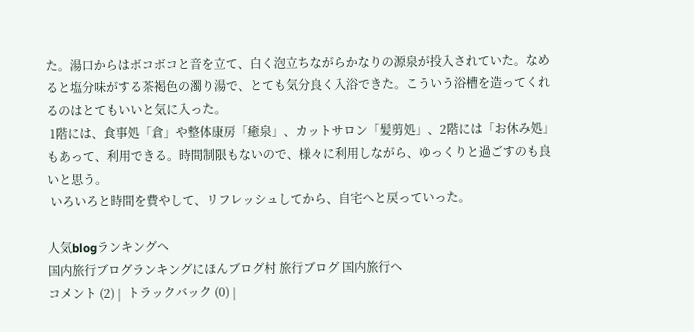た。湯口からはボコボコと音を立て、白く泡立ちながらかなりの源泉が投入されていた。なめると塩分味がする茶褐色の濁り湯で、とても気分良く入浴できた。こういう浴槽を造ってくれるのはとてもいいと気に入った。
 1階には、食事処「倉」や整体康房「癒泉」、カットサロン「髪剪処」、2階には「お休み処」もあって、利用できる。時間制限もないので、様々に利用しながら、ゆっくりと過ごすのも良いと思う。
 いろいろと時間を費やして、リフレッシュしてから、自宅へと戻っていった。

人気blogランキングへ
国内旅行ブログランキングにほんブログ村 旅行ブログ 国内旅行へ
コメント (2) |  トラックバック (0) |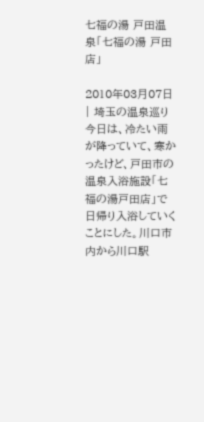七福の湯 戸田温泉「七福の湯 戸田店」

2010年03月07日 | 埼玉の温泉巡り
今日は、冷たい雨が降っていて、寒かったけど、戸田市の温泉入浴施設「七福の湯戸田店」で日帰り入浴していくことにした。川口市内から川口駅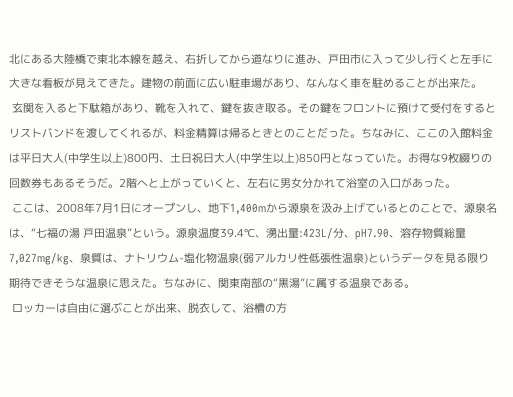北にある大陸橋で東北本線を越え、右折してから道なりに進み、戸田市に入って少し行くと左手に大きな看板が見えてきた。建物の前面に広い駐車場があり、なんなく車を駐めることが出来た。
 玄関を入ると下駄箱があり、靴を入れて、鍵を抜き取る。その鍵をフロントに預けて受付をするとリストバンドを渡してくれるが、料金精算は帰るときとのことだった。ちなみに、ここの入館料金は平日大人(中学生以上)800円、土日祝日大人(中学生以上)850円となっていた。お得な9枚綴りの回数券もあるそうだ。2階へと上がっていくと、左右に男女分かれて浴室の入口があった。
 ここは、2008年7月1日にオープンし、地下1,400mから源泉を汲み上げているとのことで、源泉名は、“七福の湯 戸田温泉”という。源泉温度39.4℃、湧出量:423L/分、pH7.90、溶存物質総量7,027mg/kg、泉質は、ナトリウム-塩化物温泉(弱アルカリ性低張性温泉)というデータを見る限り期待できそうな温泉に思えた。ちなみに、関東南部の“黒湯”に属する温泉である。
 ロッカーは自由に選ぶことが出来、脱衣して、浴槽の方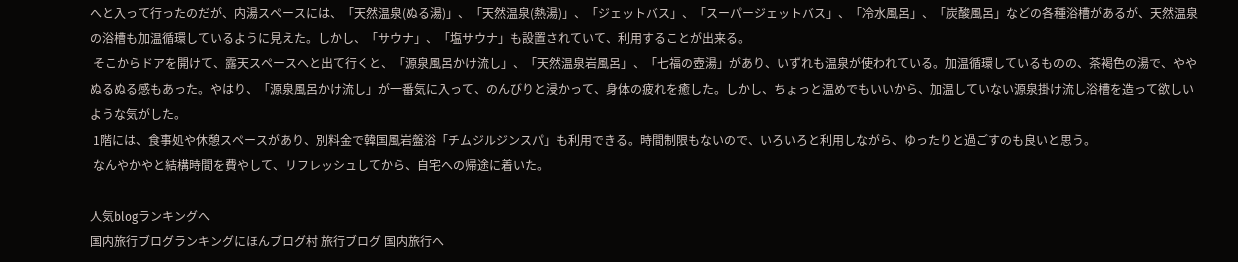へと入って行ったのだが、内湯スペースには、「天然温泉(ぬる湯)」、「天然温泉(熱湯)」、「ジェットバス」、「スーパージェットバス」、「冷水風呂」、「炭酸風呂」などの各種浴槽があるが、天然温泉の浴槽も加温循環しているように見えた。しかし、「サウナ」、「塩サウナ」も設置されていて、利用することが出来る。
 そこからドアを開けて、露天スペースへと出て行くと、「源泉風呂かけ流し」、「天然温泉岩風呂」、「七福の壺湯」があり、いずれも温泉が使われている。加温循環しているものの、茶褐色の湯で、ややぬるぬる感もあった。やはり、「源泉風呂かけ流し」が一番気に入って、のんびりと浸かって、身体の疲れを癒した。しかし、ちょっと温めでもいいから、加温していない源泉掛け流し浴槽を造って欲しいような気がした。
 1階には、食事処や休憩スペースがあり、別料金で韓国風岩盤浴「チムジルジンスパ」も利用できる。時間制限もないので、いろいろと利用しながら、ゆったりと過ごすのも良いと思う。
 なんやかやと結構時間を費やして、リフレッシュしてから、自宅への帰途に着いた。

人気blogランキングへ
国内旅行ブログランキングにほんブログ村 旅行ブログ 国内旅行へ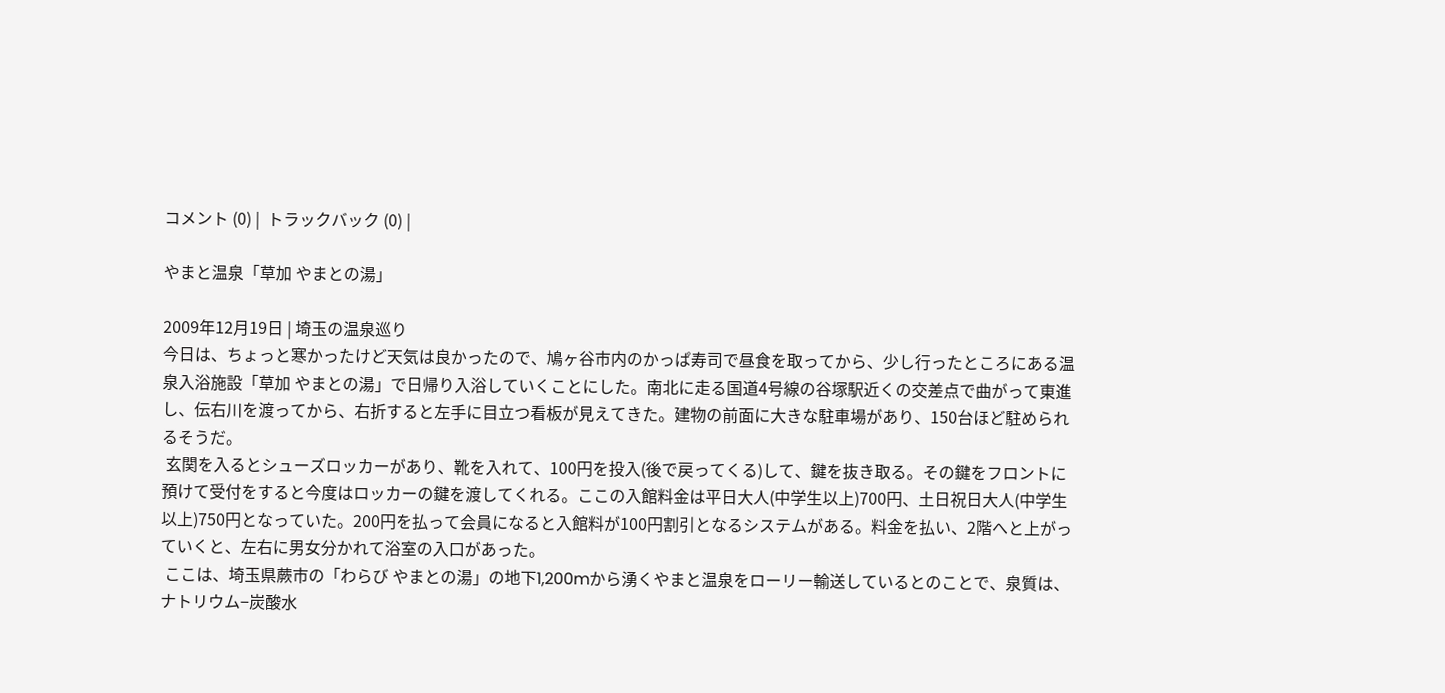コメント (0) |  トラックバック (0) |

やまと温泉「草加 やまとの湯」

2009年12月19日 | 埼玉の温泉巡り
今日は、ちょっと寒かったけど天気は良かったので、鳩ヶ谷市内のかっぱ寿司で昼食を取ってから、少し行ったところにある温泉入浴施設「草加 やまとの湯」で日帰り入浴していくことにした。南北に走る国道4号線の谷塚駅近くの交差点で曲がって東進し、伝右川を渡ってから、右折すると左手に目立つ看板が見えてきた。建物の前面に大きな駐車場があり、150台ほど駐められるそうだ。
 玄関を入るとシューズロッカーがあり、靴を入れて、100円を投入(後で戻ってくる)して、鍵を抜き取る。その鍵をフロントに預けて受付をすると今度はロッカーの鍵を渡してくれる。ここの入館料金は平日大人(中学生以上)700円、土日祝日大人(中学生以上)750円となっていた。200円を払って会員になると入館料が100円割引となるシステムがある。料金を払い、2階へと上がっていくと、左右に男女分かれて浴室の入口があった。
 ここは、埼玉県蕨市の「わらび やまとの湯」の地下1,200mから湧くやまと温泉をローリー輸送しているとのことで、泉質は、ナトリウム−炭酸水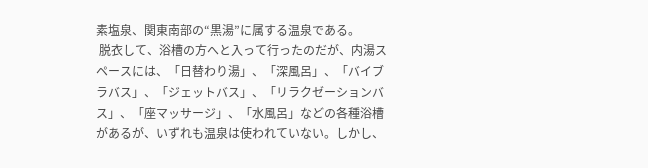素塩泉、関東南部の“黒湯”に属する温泉である。
 脱衣して、浴槽の方へと入って行ったのだが、内湯スペースには、「日替わり湯」、「深風呂」、「バイブラバス」、「ジェットバス」、「リラクゼーションバス」、「座マッサージ」、「水風呂」などの各種浴槽があるが、いずれも温泉は使われていない。しかし、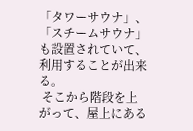「タワーサウナ」、「スチームサウナ」も設置されていて、利用することが出来る。
 そこから階段を上がって、屋上にある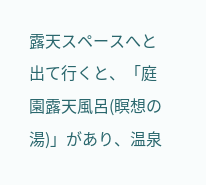露天スペースへと出て行くと、「庭園露天風呂(瞑想の湯)」があり、温泉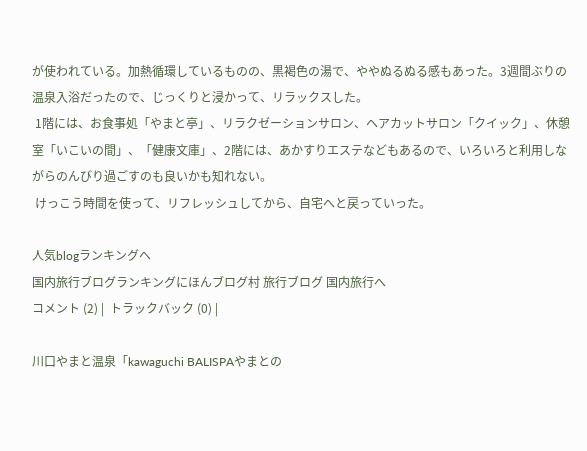が使われている。加熱循環しているものの、黒褐色の湯で、ややぬるぬる感もあった。3週間ぶりの温泉入浴だったので、じっくりと浸かって、リラックスした。
 1階には、お食事処「やまと亭」、リラクゼーションサロン、ヘアカットサロン「クイック」、休憩室「いこいの間」、「健康文庫」、2階には、あかすりエステなどもあるので、いろいろと利用しながらのんびり過ごすのも良いかも知れない。
 けっこう時間を使って、リフレッシュしてから、自宅へと戻っていった。

人気blogランキングへ
国内旅行ブログランキングにほんブログ村 旅行ブログ 国内旅行へ
コメント (2) |  トラックバック (0) |

川口やまと温泉「kawaguchi BALISPAやまとの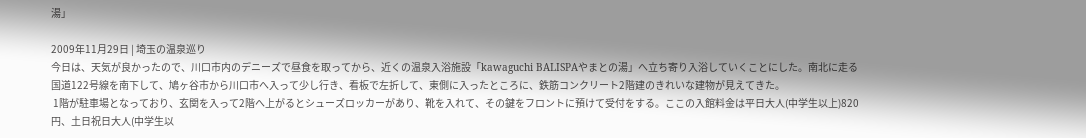湯」

2009年11月29日 | 埼玉の温泉巡り
今日は、天気が良かったので、川口市内のデニーズで昼食を取ってから、近くの温泉入浴施設「kawaguchi BALISPAやまとの湯」へ立ち寄り入浴していくことにした。南北に走る国道122号線を南下して、鳩ヶ谷市から川口市へ入って少し行き、看板で左折して、東側に入ったところに、鉄筋コンクリート2階建のきれいな建物が見えてきた。
 1階が駐車場となっており、玄関を入って2階へ上がるとシューズロッカーがあり、靴を入れて、その鍵をフロントに預けて受付をする。ここの入館料金は平日大人(中学生以上)820円、土日祝日大人(中学生以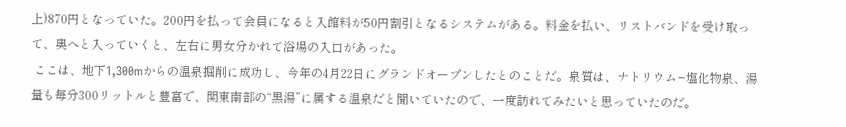上)870円となっていた。200円を払って会員になると入館料が50円割引となるシステムがある。料金を払い、リストバンドを受け取って、奥へと入っていくと、左右に男女分かれて浴場の入口があった。
 ここは、地下1,300mからの温泉掘削に成功し、今年の4月22日にグランドオープンしたとのことだ。泉質は、ナトリウム−塩化物泉、湯量も毎分300リットルと豊富で、関東南部の“黒湯”に属する温泉だと聞いていたので、一度訪れてみたいと思っていたのだ。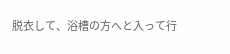脱衣して、浴槽の方へと入って行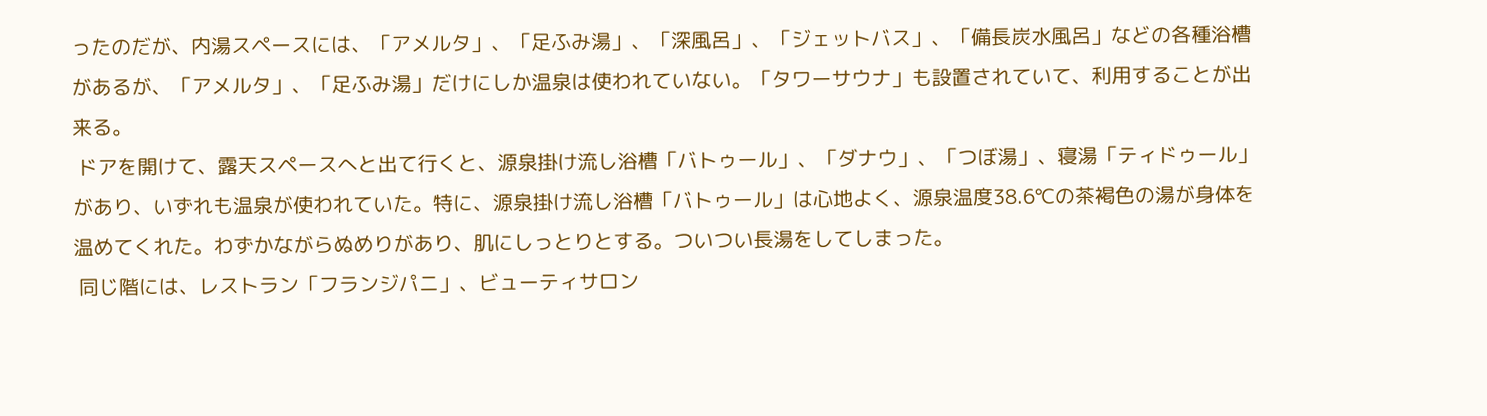ったのだが、内湯スペースには、「アメルタ」、「足ふみ湯」、「深風呂」、「ジェットバス」、「備長炭水風呂」などの各種浴槽があるが、「アメルタ」、「足ふみ湯」だけにしか温泉は使われていない。「タワーサウナ」も設置されていて、利用することが出来る。
 ドアを開けて、露天スペースへと出て行くと、源泉掛け流し浴槽「バトゥール」、「ダナウ」、「つぼ湯」、寝湯「ティドゥール」があり、いずれも温泉が使われていた。特に、源泉掛け流し浴槽「バトゥール」は心地よく、源泉温度38.6℃の茶褐色の湯が身体を温めてくれた。わずかながらぬめりがあり、肌にしっとりとする。ついつい長湯をしてしまった。
 同じ階には、レストラン「フランジパニ」、ビューティサロン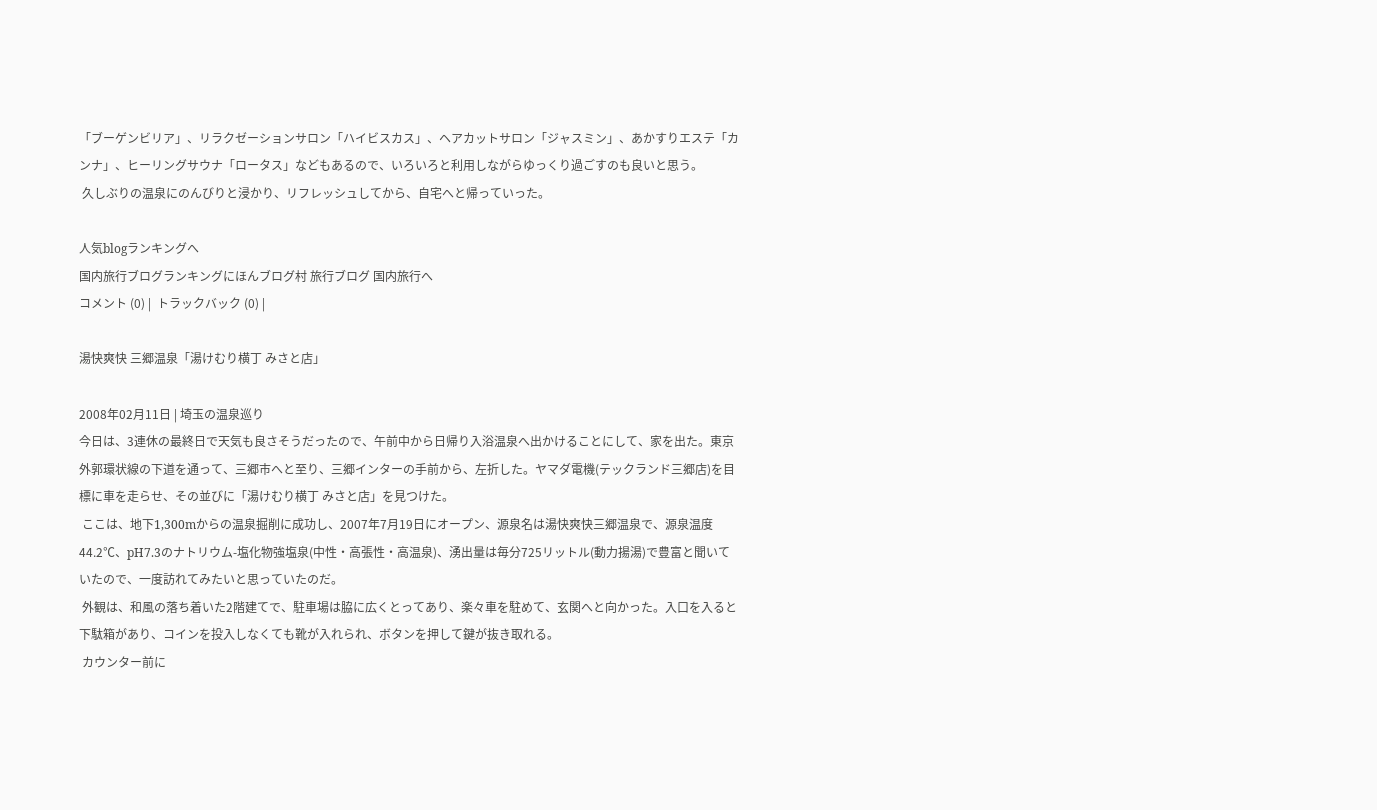「ブーゲンビリア」、リラクゼーションサロン「ハイビスカス」、ヘアカットサロン「ジャスミン」、あかすりエステ「カンナ」、ヒーリングサウナ「ロータス」などもあるので、いろいろと利用しながらゆっくり過ごすのも良いと思う。
 久しぶりの温泉にのんびりと浸かり、リフレッシュしてから、自宅へと帰っていった。

人気blogランキングへ
国内旅行ブログランキングにほんブログ村 旅行ブログ 国内旅行へ
コメント (0) |  トラックバック (0) |

湯快爽快 三郷温泉「湯けむり横丁 みさと店」

2008年02月11日 | 埼玉の温泉巡り
今日は、3連休の最終日で天気も良さそうだったので、午前中から日帰り入浴温泉へ出かけることにして、家を出た。東京外郭環状線の下道を通って、三郷市へと至り、三郷インターの手前から、左折した。ヤマダ電機(テックランド三郷店)を目標に車を走らせ、その並びに「湯けむり横丁 みさと店」を見つけた。
 ここは、地下1,300mからの温泉掘削に成功し、2007年7月19日にオープン、源泉名は湯快爽快三郷温泉で、源泉温度44.2℃、pH7.3のナトリウム-塩化物強塩泉(中性・高張性・高温泉)、湧出量は毎分725リットル(動力揚湯)で豊富と聞いていたので、一度訪れてみたいと思っていたのだ。
 外観は、和風の落ち着いた2階建てで、駐車場は脇に広くとってあり、楽々車を駐めて、玄関へと向かった。入口を入ると下駄箱があり、コインを投入しなくても靴が入れられ、ボタンを押して鍵が抜き取れる。
 カウンター前に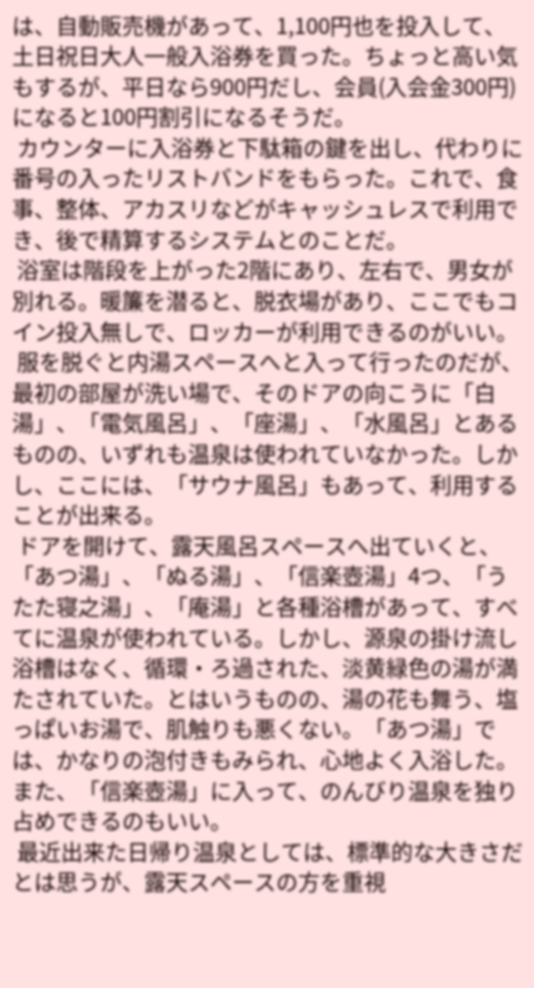は、自動販売機があって、1,100円也を投入して、土日祝日大人一般入浴券を買った。ちょっと高い気もするが、平日なら900円だし、会員(入会金300円)になると100円割引になるそうだ。
 カウンターに入浴券と下駄箱の鍵を出し、代わりに番号の入ったリストバンドをもらった。これで、食事、整体、アカスリなどがキャッシュレスで利用でき、後で精算するシステムとのことだ。
 浴室は階段を上がった2階にあり、左右で、男女が別れる。暖簾を潜ると、脱衣場があり、ここでもコイン投入無しで、ロッカーが利用できるのがいい。
 服を脱ぐと内湯スペースへと入って行ったのだが、最初の部屋が洗い場で、そのドアの向こうに「白湯」、「電気風呂」、「座湯」、「水風呂」とあるものの、いずれも温泉は使われていなかった。しかし、ここには、「サウナ風呂」もあって、利用することが出来る。
 ドアを開けて、露天風呂スペースへ出ていくと、「あつ湯」、「ぬる湯」、「信楽壺湯」4つ、「うたた寝之湯」、「庵湯」と各種浴槽があって、すべてに温泉が使われている。しかし、源泉の掛け流し浴槽はなく、循環・ろ過された、淡黄緑色の湯が満たされていた。とはいうものの、湯の花も舞う、塩っぱいお湯で、肌触りも悪くない。「あつ湯」では、かなりの泡付きもみられ、心地よく入浴した。また、「信楽壺湯」に入って、のんびり温泉を独り占めできるのもいい。
 最近出来た日帰り温泉としては、標準的な大きさだとは思うが、露天スペースの方を重視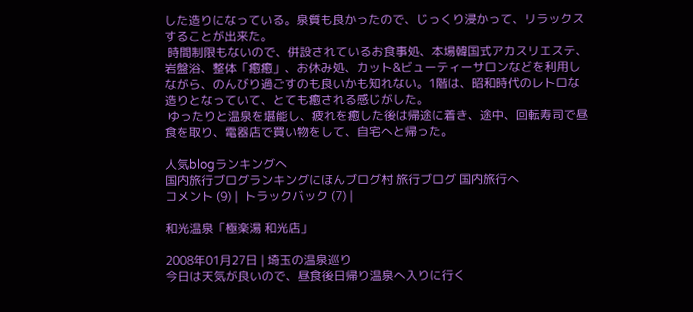した造りになっている。泉質も良かったので、じっくり浸かって、リラックスすることが出来た。
 時間制限もないので、併設されているお食事処、本場韓国式アカスリエステ、岩盤浴、整体「癒癒」、お休み処、カット&ビューティーサロンなどを利用しながら、のんびり過ごすのも良いかも知れない。1階は、昭和時代のレトロな造りとなっていて、とても癒される感じがした。
 ゆったりと温泉を堪能し、疲れを癒した後は帰途に着き、途中、回転寿司で昼食を取り、電器店で買い物をして、自宅へと帰った。

人気blogランキングへ
国内旅行ブログランキングにほんブログ村 旅行ブログ 国内旅行へ
コメント (9) |  トラックバック (7) |

和光温泉「極楽湯 和光店」

2008年01月27日 | 埼玉の温泉巡り
今日は天気が良いので、昼食後日帰り温泉へ入りに行く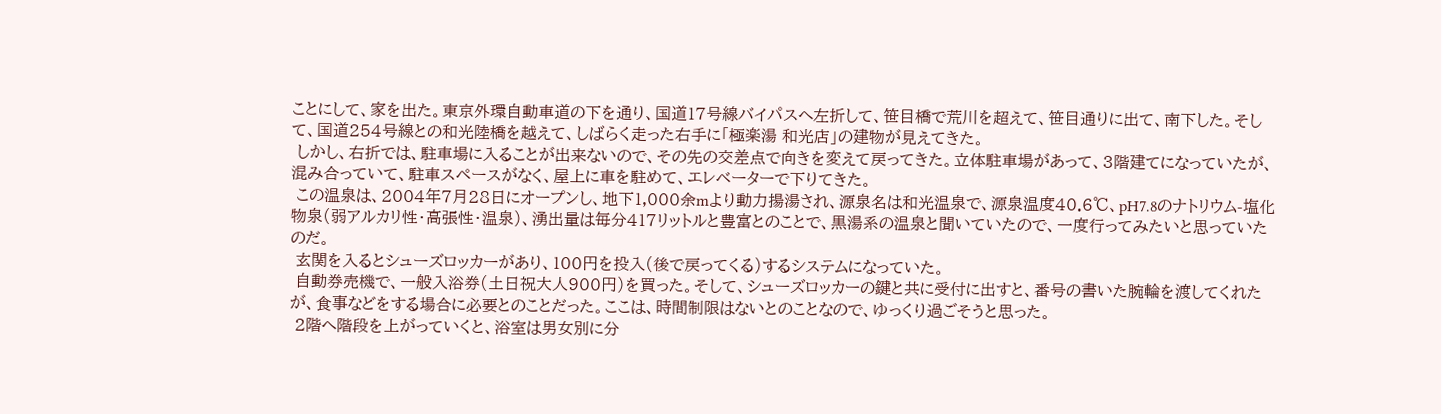ことにして、家を出た。東京外環自動車道の下を通り、国道17号線バイパスへ左折して、笹目橋で荒川を超えて、笹目通りに出て、南下した。そして、国道254号線との和光陸橋を越えて、しばらく走った右手に「極楽湯 和光店」の建物が見えてきた。
 しかし、右折では、駐車場に入ることが出来ないので、その先の交差点で向きを変えて戻ってきた。立体駐車場があって、3階建てになっていたが、混み合っていて、駐車スペースがなく、屋上に車を駐めて、エレベーターで下りてきた。
 この温泉は、2004年7月28日にオープンし、地下1,000余mより動力揚湯され、源泉名は和光温泉で、源泉温度40.6℃、pH7.8のナトリウム-塩化物泉(弱アルカリ性・高張性・温泉)、湧出量は毎分417リットルと豊富とのことで、黒湯系の温泉と聞いていたので、一度行ってみたいと思っていたのだ。
 玄関を入るとシューズロッカーがあり、100円を投入(後で戻ってくる)するシステムになっていた。
 自動券売機で、一般入浴券(土日祝大人900円)を買った。そして、シューズロッカーの鍵と共に受付に出すと、番号の書いた腕輪を渡してくれたが、食事などをする場合に必要とのことだった。ここは、時間制限はないとのことなので、ゆっくり過ごそうと思った。
 2階へ階段を上がっていくと、浴室は男女別に分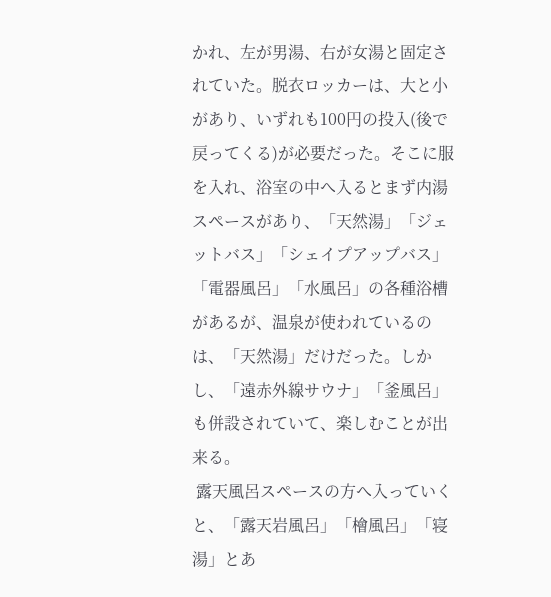かれ、左が男湯、右が女湯と固定されていた。脱衣ロッカーは、大と小があり、いずれも100円の投入(後で戻ってくる)が必要だった。そこに服を入れ、浴室の中へ入るとまず内湯スペースがあり、「天然湯」「ジェットバス」「シェイプアップバス」「電器風呂」「水風呂」の各種浴槽があるが、温泉が使われているのは、「天然湯」だけだった。しかし、「遠赤外線サウナ」「釜風呂」も併設されていて、楽しむことが出来る。
 露天風呂スペースの方へ入っていくと、「露天岩風呂」「檜風呂」「寝湯」とあ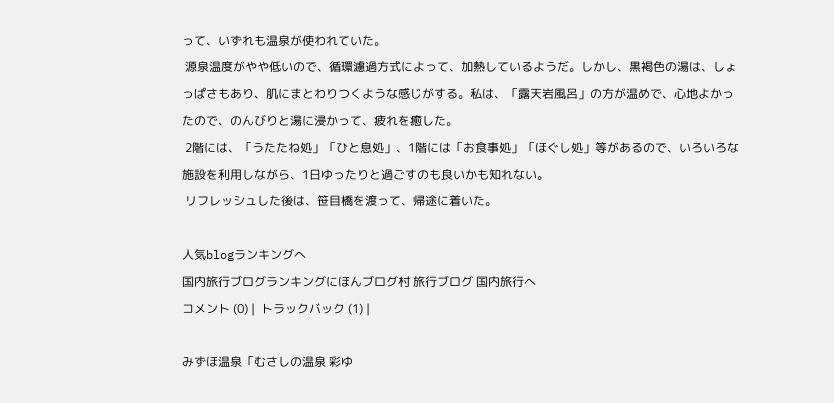って、いずれも温泉が使われていた。
 源泉温度がやや低いので、循環濾過方式によって、加熱しているようだ。しかし、黒褐色の湯は、しょっぱさもあり、肌にまとわりつくような感じがする。私は、「露天岩風呂」の方が温めで、心地よかったので、のんびりと湯に浸かって、疲れを癒した。
 2階には、「うたたね処」「ひと息処」、1階には「お食事処」「ほぐし処」等があるので、いろいろな施設を利用しながら、1日ゆったりと過ごすのも良いかも知れない。
 リフレッシュした後は、笹目橋を渡って、帰途に着いた。

人気blogランキングへ
国内旅行ブログランキングにほんブログ村 旅行ブログ 国内旅行へ
コメント (0) |  トラックバック (1) |

みずほ温泉「むさしの温泉 彩ゆ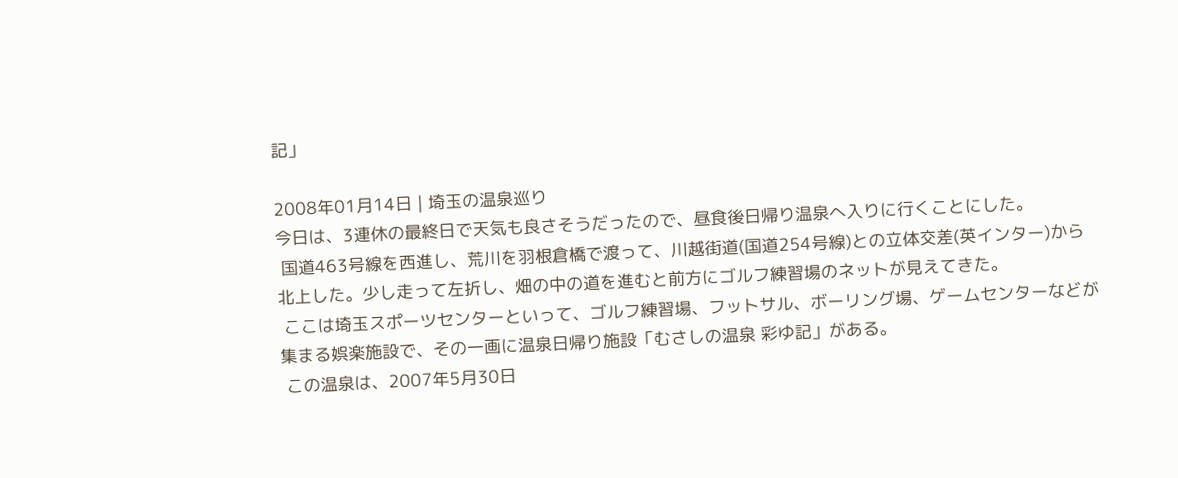記」

2008年01月14日 | 埼玉の温泉巡り
今日は、3連休の最終日で天気も良さそうだったので、昼食後日帰り温泉へ入りに行くことにした。
 国道463号線を西進し、荒川を羽根倉橋で渡って、川越街道(国道254号線)との立体交差(英インター)から北上した。少し走って左折し、畑の中の道を進むと前方にゴルフ練習場のネットが見えてきた。
 ここは埼玉スポーツセンターといって、ゴルフ練習場、フットサル、ボーリング場、ゲームセンターなどが集まる娯楽施設で、その一画に温泉日帰り施設「むさしの温泉 彩ゆ記」がある。
 この温泉は、2007年5月30日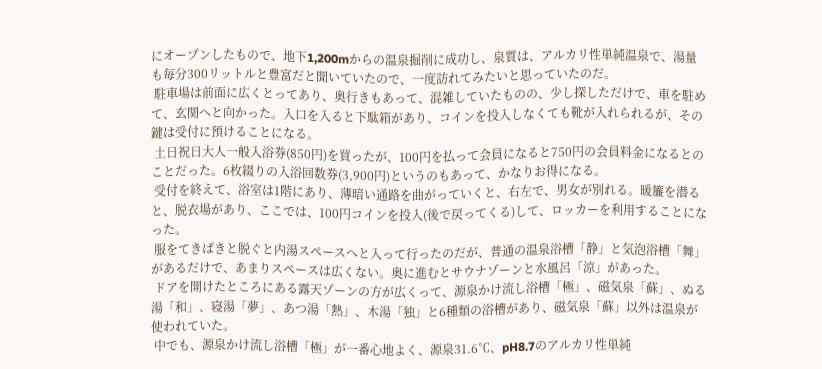にオープンしたもので、地下1,200mからの温泉掘削に成功し、泉質は、アルカリ性単純温泉で、湯量も毎分300リットルと豊富だと聞いていたので、一度訪れてみたいと思っていたのだ。
 駐車場は前面に広くとってあり、奥行きもあって、混雑していたものの、少し探しただけで、車を駐めて、玄関へと向かった。入口を入ると下駄箱があり、コインを投入しなくても靴が入れられるが、その鍵は受付に預けることになる。
 土日祝日大人一般入浴券(850円)を買ったが、100円を払って会員になると750円の会員料金になるとのことだった。6枚綴りの入浴回数券(3,900円)というのもあって、かなりお得になる。
 受付を終えて、浴室は1階にあり、薄暗い通路を曲がっていくと、右左で、男女が別れる。暖簾を潜ると、脱衣場があり、ここでは、100円コインを投入(後で戻ってくる)して、ロッカーを利用することになった。
 服をてきぱきと脱ぐと内湯スペースへと入って行ったのだが、普通の温泉浴槽「静」と気泡浴槽「舞」があるだけで、あまりスペースは広くない。奥に進むとサウナゾーンと水風呂「涼」があった。
 ドアを開けたところにある露天ゾーンの方が広くって、源泉かけ流し浴槽「極」、磁気泉「蘇」、ぬる湯「和」、寝湯「夢」、あつ湯「熱」、木湯「独」と6種類の浴槽があり、磁気泉「蘇」以外は温泉が使われていた。
 中でも、源泉かけ流し浴槽「極」が一番心地よく、源泉31.6℃、pH8.7のアルカリ性単純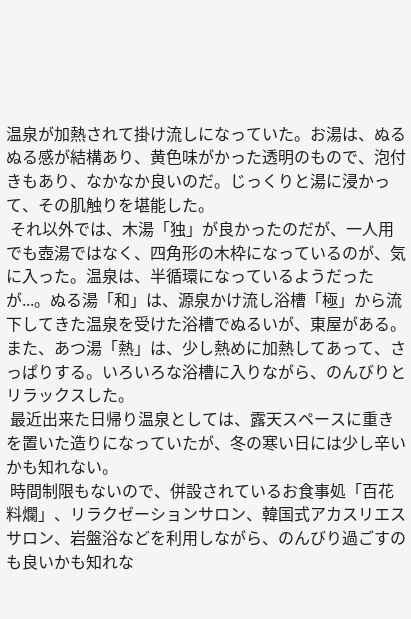温泉が加熱されて掛け流しになっていた。お湯は、ぬるぬる感が結構あり、黄色味がかった透明のもので、泡付きもあり、なかなか良いのだ。じっくりと湯に浸かって、その肌触りを堪能した。
 それ以外では、木湯「独」が良かったのだが、一人用でも壺湯ではなく、四角形の木枠になっているのが、気に入った。温泉は、半循環になっているようだったが...。ぬる湯「和」は、源泉かけ流し浴槽「極」から流下してきた温泉を受けた浴槽でぬるいが、東屋がある。また、あつ湯「熱」は、少し熱めに加熱してあって、さっぱりする。いろいろな浴槽に入りながら、のんびりとリラックスした。
 最近出来た日帰り温泉としては、露天スペースに重きを置いた造りになっていたが、冬の寒い日には少し辛いかも知れない。
 時間制限もないので、併設されているお食事処「百花料爛」、リラクゼーションサロン、韓国式アカスリエスサロン、岩盤浴などを利用しながら、のんびり過ごすのも良いかも知れな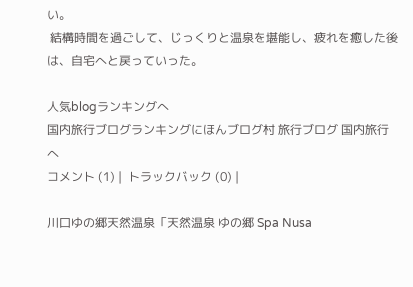い。
 結構時間を過ごして、じっくりと温泉を堪能し、疲れを癒した後は、自宅へと戻っていった。

人気blogランキングへ
国内旅行ブログランキングにほんブログ村 旅行ブログ 国内旅行へ
コメント (1) |  トラックバック (0) |

川口ゆの郷天然温泉「天然温泉 ゆの郷 Spa Nusa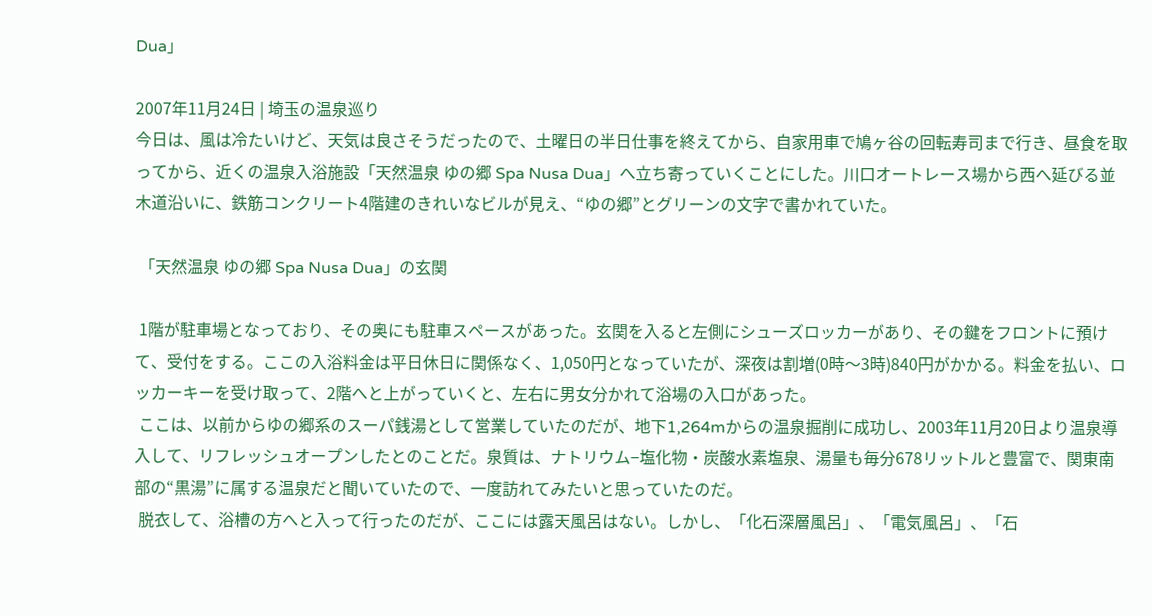Dua」

2007年11月24日 | 埼玉の温泉巡り
今日は、風は冷たいけど、天気は良さそうだったので、土曜日の半日仕事を終えてから、自家用車で鳩ヶ谷の回転寿司まで行き、昼食を取ってから、近くの温泉入浴施設「天然温泉 ゆの郷 Spa Nusa Dua」へ立ち寄っていくことにした。川口オートレース場から西へ延びる並木道沿いに、鉄筋コンクリート4階建のきれいなビルが見え、“ゆの郷”とグリーンの文字で書かれていた。

 「天然温泉 ゆの郷 Spa Nusa Dua」の玄関

 1階が駐車場となっており、その奥にも駐車スペースがあった。玄関を入ると左側にシューズロッカーがあり、その鍵をフロントに預けて、受付をする。ここの入浴料金は平日休日に関係なく、1,050円となっていたが、深夜は割増(0時〜3時)840円がかかる。料金を払い、ロッカーキーを受け取って、2階へと上がっていくと、左右に男女分かれて浴場の入口があった。
 ここは、以前からゆの郷系のスーパ銭湯として営業していたのだが、地下1,264mからの温泉掘削に成功し、2003年11月20日より温泉導入して、リフレッシュオープンしたとのことだ。泉質は、ナトリウム−塩化物・炭酸水素塩泉、湯量も毎分678リットルと豊富で、関東南部の“黒湯”に属する温泉だと聞いていたので、一度訪れてみたいと思っていたのだ。
 脱衣して、浴槽の方へと入って行ったのだが、ここには露天風呂はない。しかし、「化石深層風呂」、「電気風呂」、「石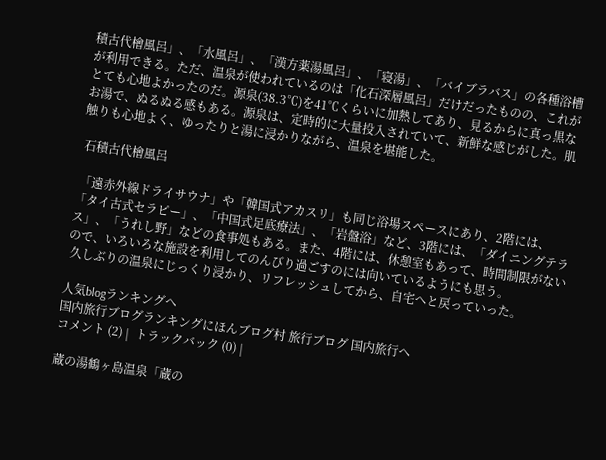積古代檜風呂」、「水風呂」、「漢方薬湯風呂」、「寝湯」、「バイブラバス」の各種浴槽が利用できる。ただ、温泉が使われているのは「化石深層風呂」だけだったものの、これがとても心地よかったのだ。源泉(38.3℃)を41℃くらいに加熱してあり、見るからに真っ黒なお湯で、ぬるぬる感もある。源泉は、定時的に大量投入されていて、新鮮な感じがした。肌触りも心地よく、ゆったりと湯に浸かりながら、温泉を堪能した。

 石積古代檜風呂

 「遠赤外線ドライサウナ」や「韓国式アカスリ」も同じ浴場スペースにあり、2階には、「タイ古式セラピー」、「中国式足底療法」、「岩盤浴」など、3階には、「ダイニングテラス」、「うれし野」などの食事処もある。また、4階には、休憩室もあって、時間制限がないので、いろいろな施設を利用してのんびり過ごすのには向いているようにも思う。
 久しぶりの温泉にじっくり浸かり、リフレッシュしてから、自宅へと戻っていった。

人気blogランキングへ
国内旅行ブログランキングにほんブログ村 旅行ブログ 国内旅行へ
コメント (2) |  トラックバック (0) |

蔵の湯鶴ヶ島温泉「蔵の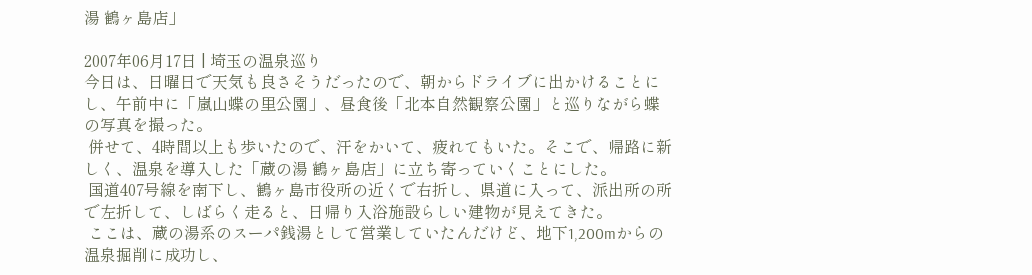湯 鶴ヶ島店」

2007年06月17日 | 埼玉の温泉巡り
今日は、日曜日で天気も良さそうだったので、朝からドライブに出かけることにし、午前中に「嵐山蝶の里公園」、昼食後「北本自然観察公園」と巡りながら蝶の写真を撮った。
 併せて、4時間以上も歩いたので、汗をかいて、疲れてもいた。そこで、帰路に新しく、温泉を導入した「蔵の湯 鶴ヶ島店」に立ち寄っていくことにした。
 国道407号線を南下し、鶴ヶ島市役所の近くで右折し、県道に入って、派出所の所で左折して、しばらく走ると、日帰り入浴施設らしい建物が見えてきた。
 ここは、蔵の湯系のスーパ銭湯として営業していたんだけど、地下1,200mからの温泉掘削に成功し、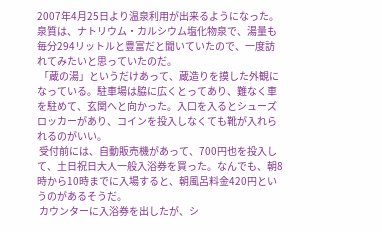2007年4月25日より温泉利用が出来るようになった。泉質は、ナトリウム・カルシウム塩化物泉で、湯量も毎分294リットルと豊富だと聞いていたので、一度訪れてみたいと思っていたのだ。
 「蔵の湯」というだけあって、蔵造りを摸した外観になっている。駐車場は脇に広くとってあり、難なく車を駐めて、玄関へと向かった。入口を入るとシューズロッカーがあり、コインを投入しなくても靴が入れられるのがいい。
 受付前には、自動販売機があって、700円也を投入して、土日祝日大人一般入浴券を買った。なんでも、朝8時から10時までに入場すると、朝風呂料金420円というのがあるそうだ。
 カウンターに入浴券を出したが、シ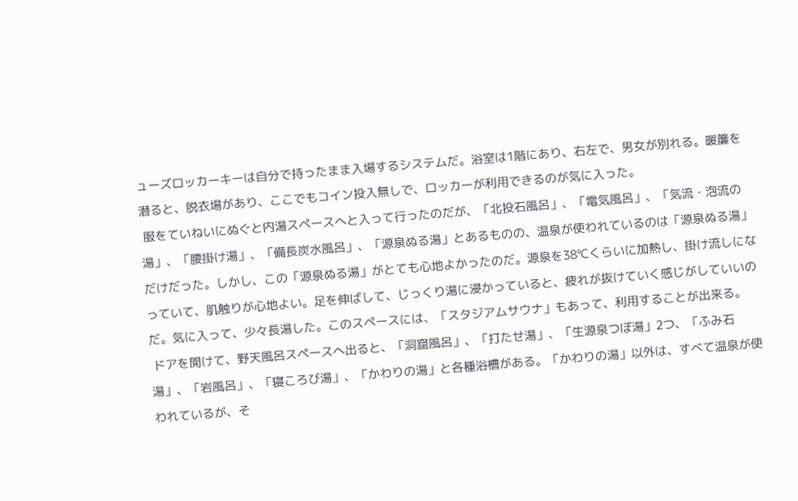ューズロッカーキーは自分で持ったまま入場するシステムだ。浴室は1階にあり、右左で、男女が別れる。暖簾を潜ると、脱衣場があり、ここでもコイン投入無しで、ロッカーが利用できるのが気に入った。
 服をていねいにぬぐと内湯スペースへと入って行ったのだが、「北投石風呂」、「電気風呂」、「気流・泡流の湯」、「腰掛け湯」、「備長炭水風呂」、「源泉ぬる湯」とあるものの、温泉が使われているのは「源泉ぬる湯」だけだった。しかし、この「源泉ぬる湯」がとても心地よかったのだ。源泉を38℃くらいに加熱し、掛け流しになっていて、肌触りが心地よい。足を伸ばして、じっくり湯に浸かっていると、疲れが抜けていく感じがしていいのだ。気に入って、少々長湯した。このスペースには、「スタジアムサウナ」もあって、利用することが出来る。
 ドアを開けて、野天風呂スペースへ出ると、「洞窟風呂」、「打たせ湯」、「生源泉つぼ湯」2つ、「ふみ石湯」、「岩風呂」、「寝ころび湯」、「かわりの湯」と各種浴槽がある。「かわりの湯」以外は、すべて温泉が使われているが、そ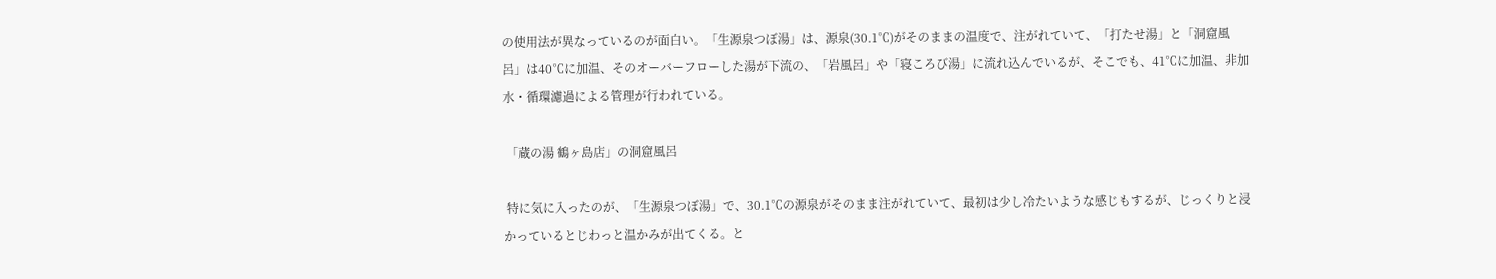の使用法が異なっているのが面白い。「生源泉つぼ湯」は、源泉(30.1℃)がそのままの温度で、注がれていて、「打たせ湯」と「洞窟風呂」は40℃に加温、そのオーバーフローした湯が下流の、「岩風呂」や「寝ころび湯」に流れ込んでいるが、そこでも、41℃に加温、非加水・循環濾過による管理が行われている。

 「蔵の湯 鶴ヶ島店」の洞窟風呂

 特に気に入ったのが、「生源泉つぼ湯」で、30.1℃の源泉がそのまま注がれていて、最初は少し冷たいような感じもするが、じっくりと浸かっているとじわっと温かみが出てくる。と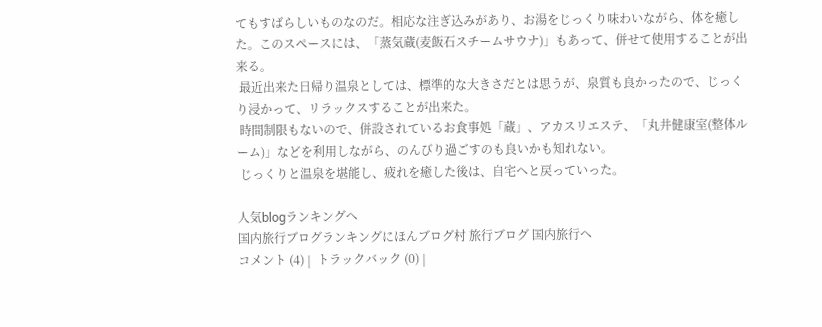てもすばらしいものなのだ。相応な注ぎ込みがあり、お湯をじっくり味わいながら、体を癒した。このスペースには、「蒸気蔵(麦飯石スチームサウナ)」もあって、併せて使用することが出来る。
 最近出来た日帰り温泉としては、標準的な大きさだとは思うが、泉質も良かったので、じっくり浸かって、リラックスすることが出来た。
 時間制限もないので、併設されているお食事処「蔵」、アカスリエステ、「丸井健康室(整体ルーム)」などを利用しながら、のんびり過ごすのも良いかも知れない。
 じっくりと温泉を堪能し、疲れを癒した後は、自宅へと戻っていった。

人気blogランキングへ
国内旅行ブログランキングにほんブログ村 旅行ブログ 国内旅行へ
コメント (4) |  トラックバック (0) |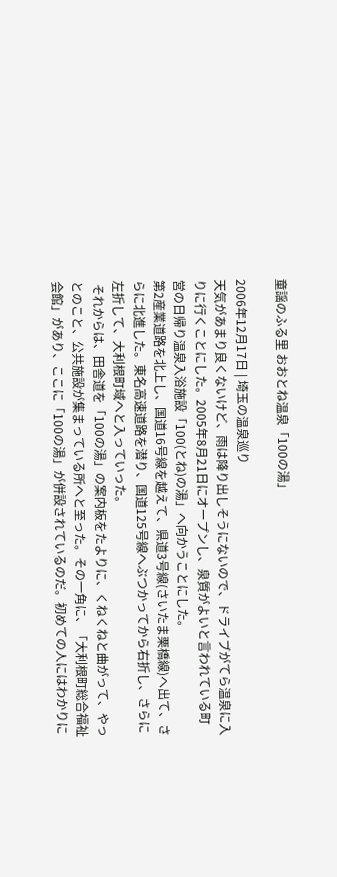童謡のふる里 おおとね温泉「100の湯」

2006年12月17日 | 埼玉の温泉巡り
天気があまり良くないけど、雨は降り出しそうにないので、ドライブがてら温泉に入りに行くことにした。2005年8月21日にオープンし、泉質がよいと言われている町営の日帰り温泉入浴施設「100(とね)の湯」へ向かうことにした。
第2産業道路を北上し、国道16号線を越えて、県道3号線(さいたま栗橋線)へ出て、さらに北進した。東名高速道路を潜り、国道125号線へぶつかってから右折し、さらに左折して、大利根町域へと入っていった。
 それからは、田舎道を「100の湯」の案内板をたよりに、くねくねと曲がって、やっとのこと、公共施設が集まっている所へと至った。その一角に、「大利根町総合福祉会館」があり、ここに「100の湯」が併設されているのだ。初めての人にはわかりに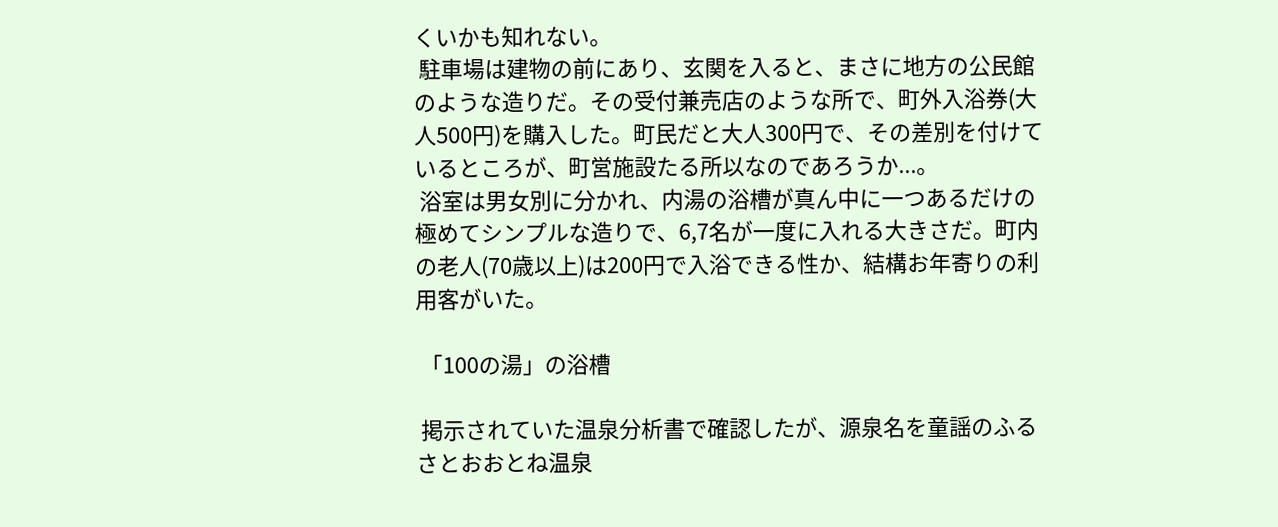くいかも知れない。
 駐車場は建物の前にあり、玄関を入ると、まさに地方の公民館のような造りだ。その受付兼売店のような所で、町外入浴券(大人500円)を購入した。町民だと大人300円で、その差別を付けているところが、町営施設たる所以なのであろうか...。
 浴室は男女別に分かれ、内湯の浴槽が真ん中に一つあるだけの極めてシンプルな造りで、6,7名が一度に入れる大きさだ。町内の老人(70歳以上)は200円で入浴できる性か、結構お年寄りの利用客がいた。

 「100の湯」の浴槽

 掲示されていた温泉分析書で確認したが、源泉名を童謡のふるさとおおとね温泉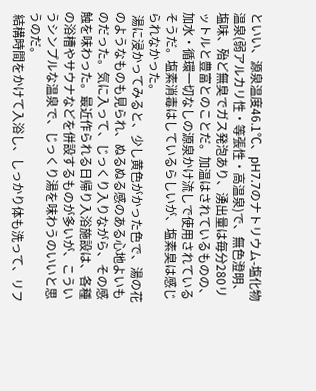といい、源泉温度46.1℃、pH7.7のナトリウム-塩化物温泉(弱アルカリ性・等張性・高温泉)で、無色澄明、塩味、殆ど無臭でガス発泡あり、湧出量は毎分280リットルと豊富とのことだ。加温はされているものの、加水・循環一切なしの源泉かけ流しで使用されているそうだ。塩素消毒はしているらしいが、塩素臭は感じられなかった。
 湯に浸かってみると、少し黄色がかった色で、湯の花のようなものも見られ、ぬるぬる感のある心地よいものだった。気に入って、じっくり入りながら、その感触を味わった。最近作られる日帰り入浴施設は、各種の浴槽やサウナなどを併設するものが多いが、こういうシンプルな温泉で、じっくり湯を味わうのいいと思うのだ。
 結構時間をかけて入浴し、しっかり体も洗って、リフ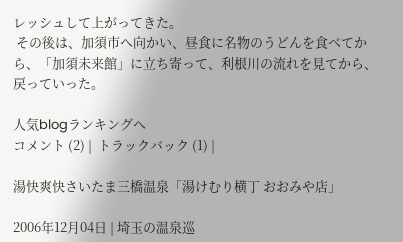レッシュして上がってきた。
 その後は、加須市へ向かい、昼食に名物のうどんを食べてから、「加須未来館」に立ち寄って、利根川の流れを見てから、戻っていった。

人気blogランキングへ
コメント (2) |  トラックバック (1) |

湯快爽快さいたま三橋温泉「湯けむり横丁 おおみや店」

2006年12月04日 | 埼玉の温泉巡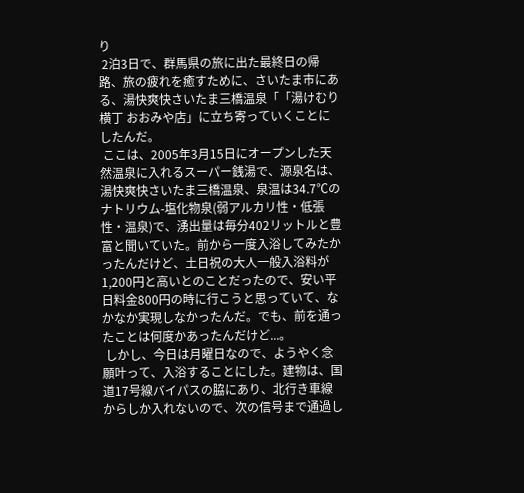り
 2泊3日で、群馬県の旅に出た最終日の帰路、旅の疲れを癒すために、さいたま市にある、湯快爽快さいたま三橋温泉「「湯けむり横丁 おおみや店」に立ち寄っていくことにしたんだ。
 ここは、2005年3月15日にオープンした天然温泉に入れるスーパー銭湯で、源泉名は、湯快爽快さいたま三橋温泉、泉温は34.7℃のナトリウム-塩化物泉(弱アルカリ性・低張性・温泉)で、湧出量は毎分402リットルと豊富と聞いていた。前から一度入浴してみたかったんだけど、土日祝の大人一般入浴料が1,200円と高いとのことだったので、安い平日料金800円の時に行こうと思っていて、なかなか実現しなかったんだ。でも、前を通ったことは何度かあったんだけど...。
 しかし、今日は月曜日なので、ようやく念願叶って、入浴することにした。建物は、国道17号線バイパスの脇にあり、北行き車線からしか入れないので、次の信号まで通過し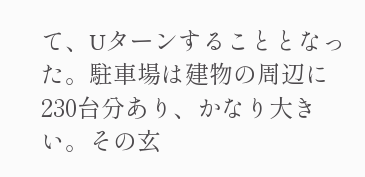て、Uターンすることとなった。駐車場は建物の周辺に230台分あり、かなり大きい。その玄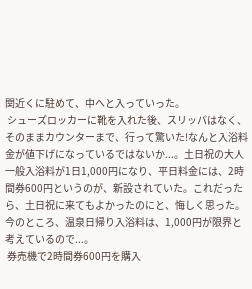関近くに駐めて、中へと入っていった。
 シューズロッカーに靴を入れた後、スリッパはなく、そのままカウンターまで、行って驚いた!なんと入浴料金が値下げになっているではないか...。土日祝の大人一般入浴料が1日1,000円になり、平日料金には、2時間券600円というのが、新設されていた。これだったら、土日祝に来てもよかったのにと、悔しく思った。今のところ、温泉日帰り入浴料は、1,000円が限界と考えているので...。
 券売機で2時間券600円を購入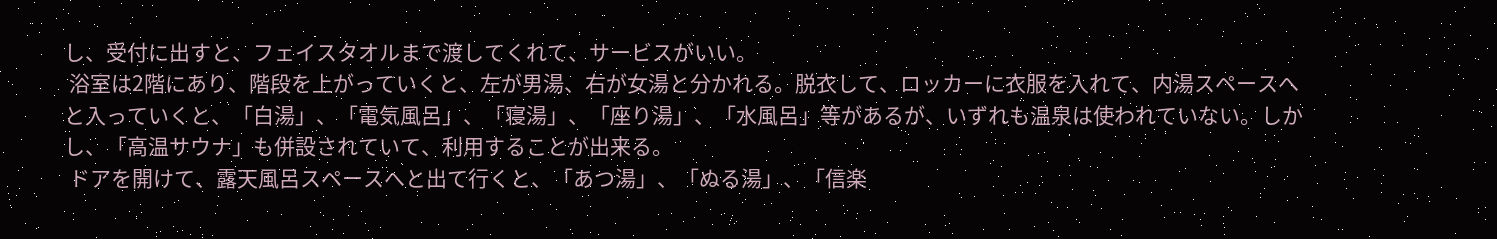し、受付に出すと、フェイスタオルまで渡してくれて、サービスがいい。
 浴室は2階にあり、階段を上がっていくと、左が男湯、右が女湯と分かれる。脱衣して、ロッカーに衣服を入れて、内湯スペースへと入っていくと、「白湯」、「電気風呂」、「寝湯」、「座り湯」、「水風呂」等があるが、いずれも温泉は使われていない。しかし、「高温サウナ」も併設されていて、利用することが出来る。
 ドアを開けて、露天風呂スペースへと出て行くと、「あつ湯」、「ぬる湯」、「信楽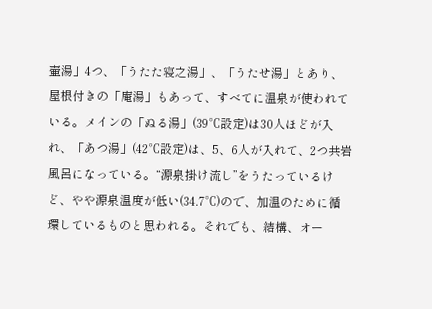壷湯」4つ、「うたた寝之湯」、「うたせ湯」とあり、屋根付きの「庵湯」もあって、すべてに温泉が使われている。メインの「ぬる湯」(39℃設定)は30人ほどが入れ、「あつ湯」(42℃設定)は、5、6人が入れて、2つ共岩風呂になっている。“源泉掛け流し”をうたっているけど、やや源泉温度が低い(34.7℃)ので、加温のために循環しているものと思われる。それでも、結構、オー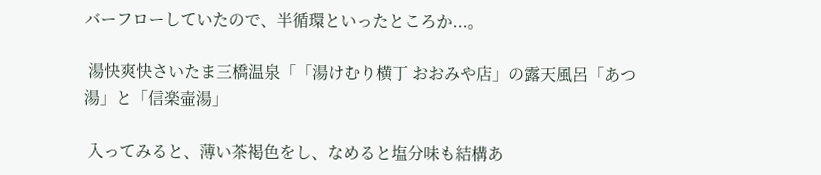バーフローしていたので、半循環といったところか...。

 湯快爽快さいたま三橋温泉「「湯けむり横丁 おおみや店」の露天風呂「あつ湯」と「信楽壷湯」

 入ってみると、薄い茶褐色をし、なめると塩分味も結構あ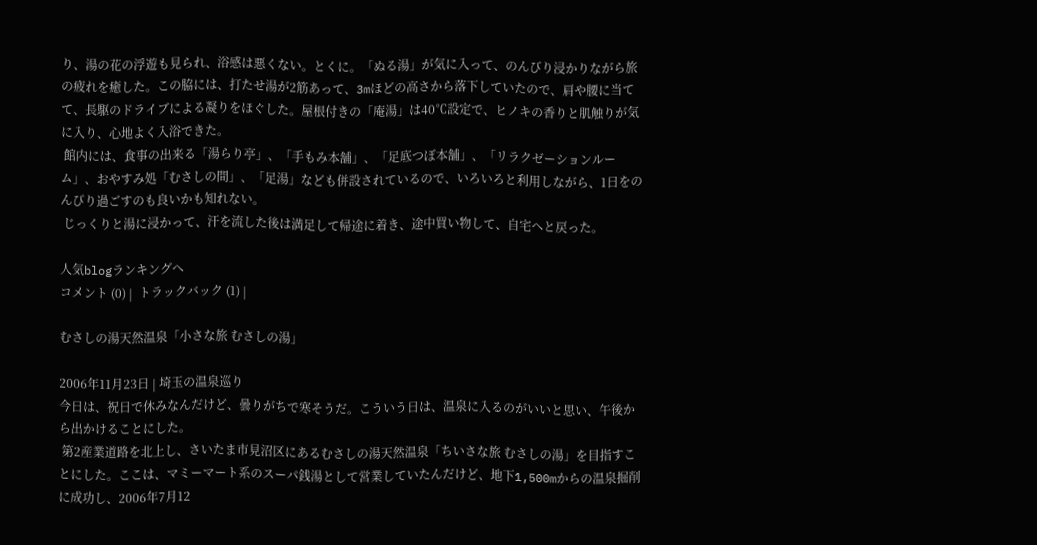り、湯の花の浮遊も見られ、浴感は悪くない。とくに。「ぬる湯」が気に入って、のんびり浸かりながら旅の疲れを癒した。この脇には、打たせ湯が2筋あって、3mほどの高さから落下していたので、肩や腰に当てて、長駆のドライブによる凝りをほぐした。屋根付きの「庵湯」は40℃設定で、ヒノキの香りと肌触りが気に入り、心地よく入浴できた。
 館内には、食事の出来る「湯らり亭」、「手もみ本舗」、「足底つぼ本舗」、「リラクゼーションルーム」、おやすみ処「むさしの間」、「足湯」なども併設されているので、いろいろと利用しながら、1日をのんびり過ごすのも良いかも知れない。
 じっくりと湯に浸かって、汗を流した後は満足して帰途に着き、途中買い物して、自宅へと戻った。

人気blogランキングへ
コメント (0) |  トラックバック (1) |

むさしの湯天然温泉「小さな旅 むさしの湯」

2006年11月23日 | 埼玉の温泉巡り
今日は、祝日で休みなんだけど、曇りがちで寒そうだ。こういう日は、温泉に入るのがいいと思い、午後から出かけることにした。
 第2産業道路を北上し、さいたま市見沼区にあるむさしの湯天然温泉「ちいさな旅 むさしの湯」を目指すことにした。ここは、マミーマート系のスーパ銭湯として営業していたんだけど、地下1,500mからの温泉掘削に成功し、2006年7月12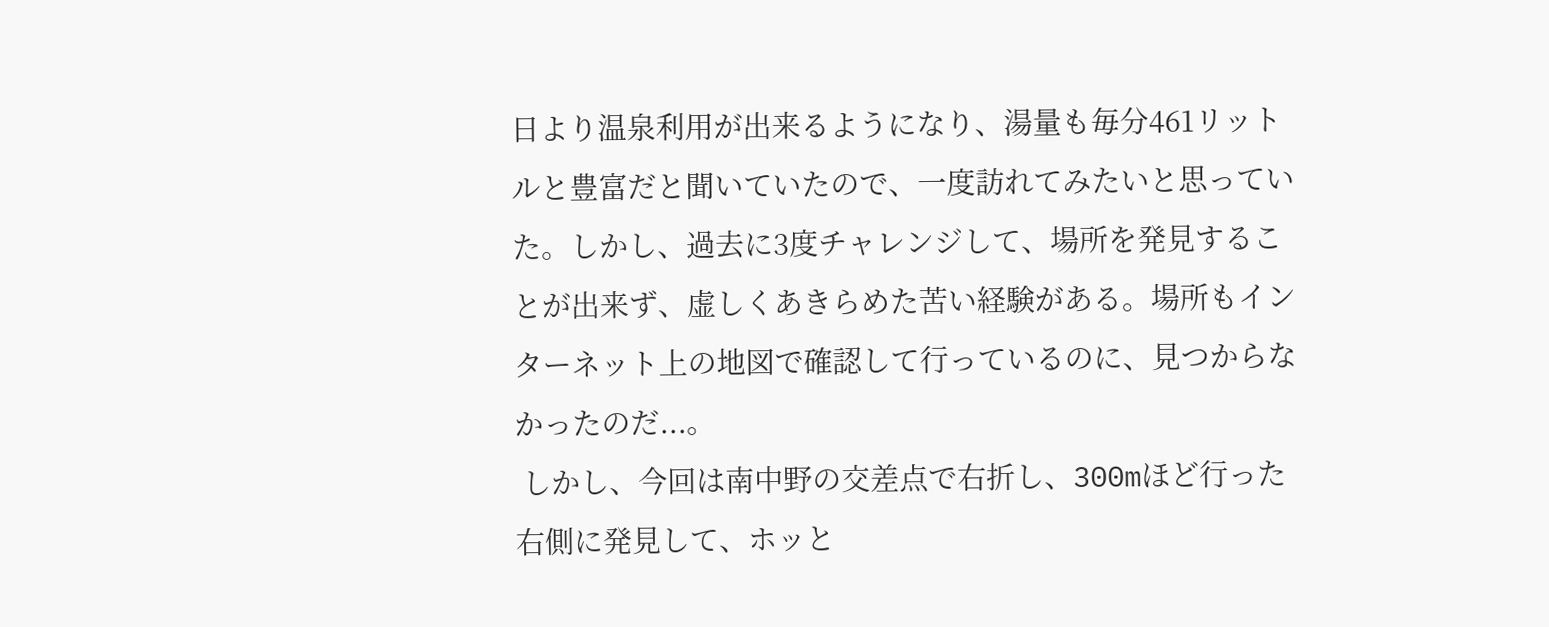日より温泉利用が出来るようになり、湯量も毎分461リットルと豊富だと聞いていたので、一度訪れてみたいと思っていた。しかし、過去に3度チャレンジして、場所を発見することが出来ず、虚しくあきらめた苦い経験がある。場所もインターネット上の地図で確認して行っているのに、見つからなかったのだ...。
 しかし、今回は南中野の交差点で右折し、300mほど行った右側に発見して、ホッと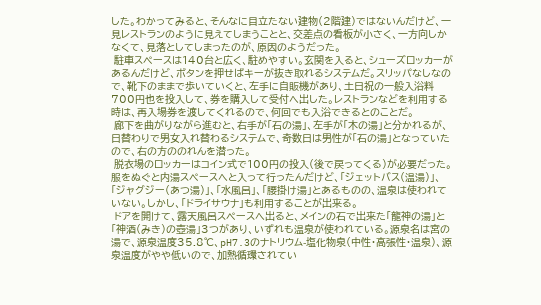した。わかってみると、そんなに目立たない建物(2階建)ではないんだけど、一見レストランのように見えてしまうことと、交差点の看板が小さく、一方向しかなくて、見落としてしまったのが、原因のようだった。
 駐車スペースは140台と広く、駐めやすい。玄関を入ると、シューズロッカーがあるんだけど、ボタンを押せばキーが抜き取れるシステムだ。スリッパなしなので、靴下のままで歩いていくと、左手に自販機があり、土日祝の一般入浴料700円也を投入して、券を購入して受付へ出した。レストランなどを利用する時は、再入場券を渡してくれるので、何回でも入浴できるとのことだ。
 廊下を曲がりながら進むと、右手が「石の湯」、左手が「木の湯」と分かれるが、日替わりで男女入れ替わるシステムで、奇数日は男性が「石の湯」となっていたので、右の方ののれんを潜った。
 脱衣場のロッカーはコイン式で100円の投入(後で戻ってくる)が必要だった。服をぬぐと内湯スペースへと入って行ったんだけど、「ジェットバス(温湯)」、「ジャグジー(あつ湯)」、「水風呂」、「腰掛け湯」とあるものの、温泉は使われていない。しかし、「ドライサウナ」も利用することが出来る。
 ドアを開けて、露天風呂スペースへ出ると、メインの石で出来た「龍神の湯」と「神酒(みき)の壺湯」3つがあり、いずれも温泉が使われている。源泉名は宮の湯で、源泉温度35.8℃、pH7.3のナトリウム-塩化物泉(中性・高張性・温泉)、源泉温度がやや低いので、加熱循環されてい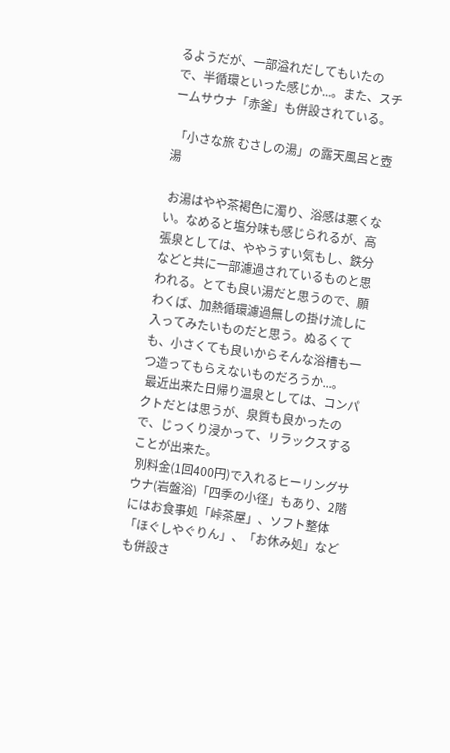るようだが、一部溢れだしてもいたので、半循環といった感じか...。また、スチームサウナ「赤釜」も併設されている。

 「小さな旅 むさしの湯」の露天風呂と壺湯

 お湯はやや茶褐色に濁り、浴感は悪くない。なめると塩分味も感じられるが、高張泉としては、ややうすい気もし、鉄分などと共に一部濾過されているものと思われる。とても良い湯だと思うので、願わくば、加熱循環濾過無しの掛け流しに入ってみたいものだと思う。ぬるくても、小さくても良いからそんな浴槽も一つ造ってもらえないものだろうか...。
 最近出来た日帰り温泉としては、コンパクトだとは思うが、泉質も良かったので、じっくり浸かって、リラックスすることが出来た。
 別料金(1回400円)で入れるヒーリングサウナ(岩盤浴)「四季の小径」もあり、2階にはお食事処「峠茶屋」、ソフト整体「ほぐしやぐりん」、「お休み処」なども併設さ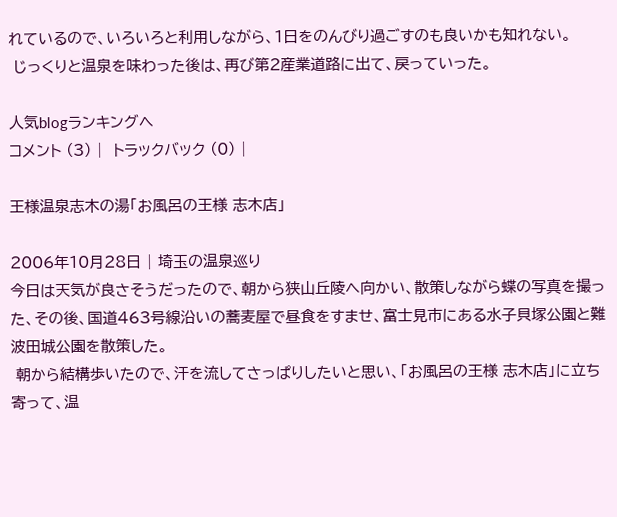れているので、いろいろと利用しながら、1日をのんびり過ごすのも良いかも知れない。
 じっくりと温泉を味わった後は、再び第2産業道路に出て、戻っていった。

人気blogランキングへ
コメント (3) |  トラックバック (0) |

王様温泉志木の湯「お風呂の王様 志木店」

2006年10月28日 | 埼玉の温泉巡り
今日は天気が良さそうだったので、朝から狭山丘陵へ向かい、散策しながら蝶の写真を撮った、その後、国道463号線沿いの蕎麦屋で昼食をすませ、富士見市にある水子貝塚公園と難波田城公園を散策した。
 朝から結構歩いたので、汗を流してさっぱりしたいと思い、「お風呂の王様 志木店」に立ち寄って、温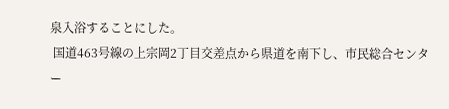泉入浴することにした。
 国道463号線の上宗岡2丁目交差点から県道を南下し、市民総合センター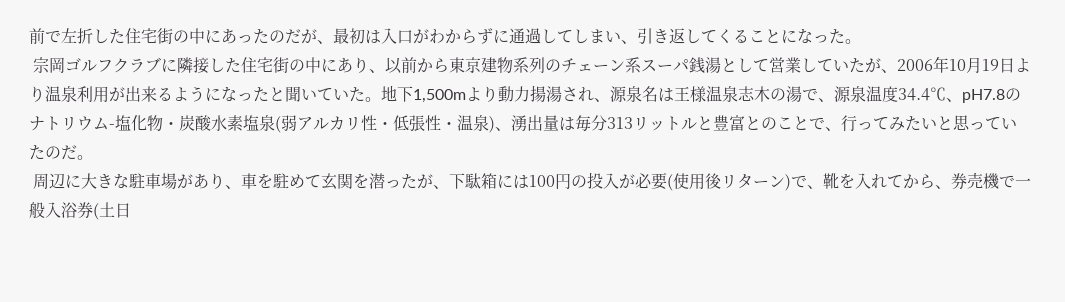前で左折した住宅街の中にあったのだが、最初は入口がわからずに通過してしまい、引き返してくることになった。
 宗岡ゴルフクラブに隣接した住宅街の中にあり、以前から東京建物系列のチェーン系スーパ銭湯として営業していたが、2006年10月19日より温泉利用が出来るようになったと聞いていた。地下1,500mより動力揚湯され、源泉名は王様温泉志木の湯で、源泉温度34.4℃、pH7.8のナトリウム-塩化物・炭酸水素塩泉(弱アルカリ性・低張性・温泉)、湧出量は毎分313リットルと豊富とのことで、行ってみたいと思っていたのだ。
 周辺に大きな駐車場があり、車を駐めて玄関を潜ったが、下駄箱には100円の投入が必要(使用後リターン)で、靴を入れてから、券売機で一般入浴券(土日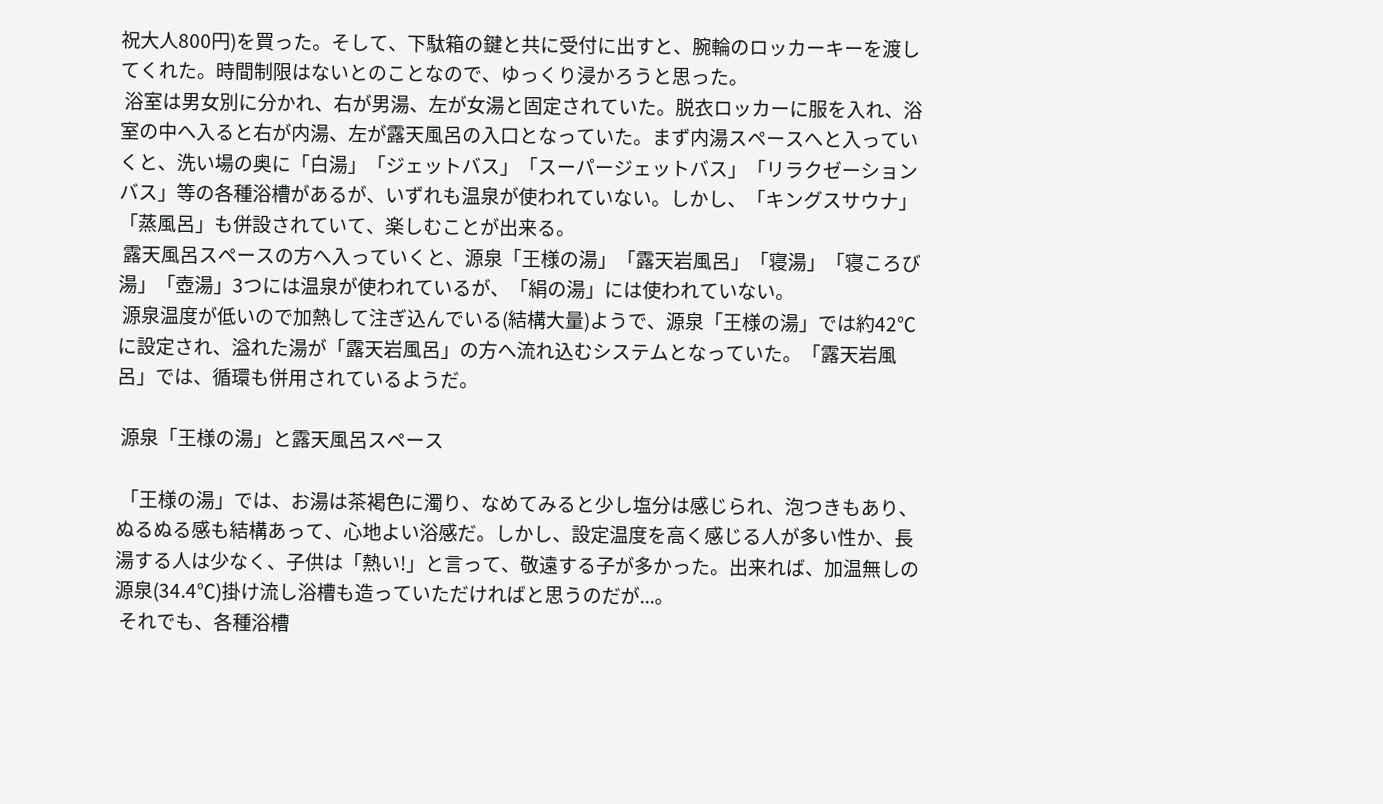祝大人800円)を買った。そして、下駄箱の鍵と共に受付に出すと、腕輪のロッカーキーを渡してくれた。時間制限はないとのことなので、ゆっくり浸かろうと思った。
 浴室は男女別に分かれ、右が男湯、左が女湯と固定されていた。脱衣ロッカーに服を入れ、浴室の中へ入ると右が内湯、左が露天風呂の入口となっていた。まず内湯スペースへと入っていくと、洗い場の奥に「白湯」「ジェットバス」「スーパージェットバス」「リラクゼーションバス」等の各種浴槽があるが、いずれも温泉が使われていない。しかし、「キングスサウナ」「蒸風呂」も併設されていて、楽しむことが出来る。
 露天風呂スペースの方へ入っていくと、源泉「王様の湯」「露天岩風呂」「寝湯」「寝ころび湯」「壺湯」3つには温泉が使われているが、「絹の湯」には使われていない。
 源泉温度が低いので加熱して注ぎ込んでいる(結構大量)ようで、源泉「王様の湯」では約42℃に設定され、溢れた湯が「露天岩風呂」の方へ流れ込むシステムとなっていた。「露天岩風呂」では、循環も併用されているようだ。

 源泉「王様の湯」と露天風呂スペース

 「王様の湯」では、お湯は茶褐色に濁り、なめてみると少し塩分は感じられ、泡つきもあり、ぬるぬる感も結構あって、心地よい浴感だ。しかし、設定温度を高く感じる人が多い性か、長湯する人は少なく、子供は「熱い!」と言って、敬遠する子が多かった。出来れば、加温無しの源泉(34.4℃)掛け流し浴槽も造っていただければと思うのだが...。
 それでも、各種浴槽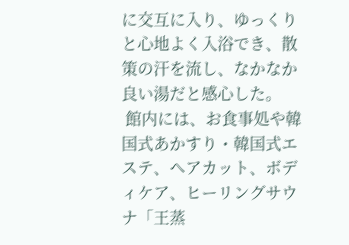に交互に入り、ゆっくりと心地よく入浴でき、散策の汗を流し、なかなか良い湯だと感心した。
 館内には、お食事処や韓国式あかすり・韓国式エステ、ヘアカット、ボディケア、ヒーリングサウナ「王蒸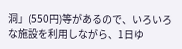洞」(550円)等があるので、いろいろな施設を利用しながら、1日ゆ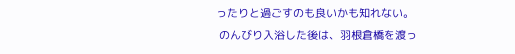ったりと過ごすのも良いかも知れない。
 のんびり入浴した後は、羽根倉橋を渡っ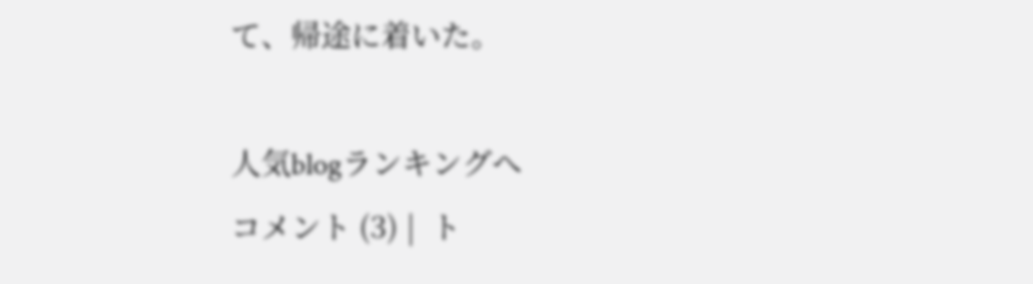て、帰途に着いた。

人気blogランキングへ
コメント (3) |  ト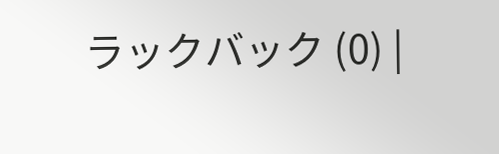ラックバック (0) |